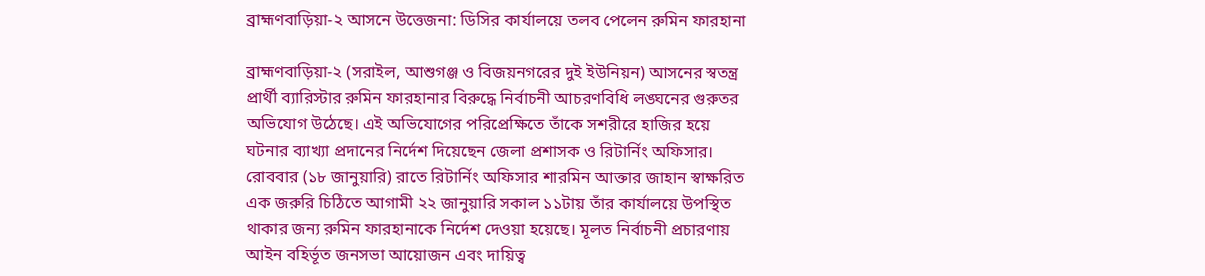ব্রাহ্মণবাড়িয়া-২ আসনে উত্তেজনা: ডিসির কার্যালয়ে তলব পেলেন রুমিন ফারহানা

ব্রাহ্মণবাড়িয়া-২ (সরাইল, আশুগঞ্জ ও বিজয়নগরের দুই ইউনিয়ন) আসনের স্বতন্ত্র প্রার্থী ব্যারিস্টার রুমিন ফারহানার বিরুদ্ধে নির্বাচনী আচরণবিধি লঙ্ঘনের গুরুতর অভিযোগ উঠেছে। এই অভিযোগের পরিপ্রেক্ষিতে তাঁকে সশরীরে হাজির হয়ে ঘটনার ব্যাখ্যা প্রদানের নির্দেশ দিয়েছেন জেলা প্রশাসক ও রিটার্নিং অফিসার। রোববার (১৮ জানুয়ারি) রাতে রিটার্নিং অফিসার শারমিন আক্তার জাহান স্বাক্ষরিত এক জরুরি চিঠিতে আগামী ২২ জানুয়ারি সকাল ১১টায় তাঁর কার্যালয়ে উপস্থিত থাকার জন্য রুমিন ফারহানাকে নির্দেশ দেওয়া হয়েছে। মূলত নির্বাচনী প্রচারণায় আইন বহির্ভূত জনসভা আয়োজন এবং দায়িত্ব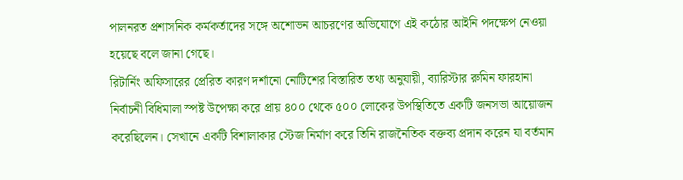পালনরত প্রশাসনিক কর্মকর্তাদের সঙ্গে অশোভন আচরণের অভিযোগে এই কঠোর আইনি পদক্ষেপ নেওয়া হয়েছে বলে জানা গেছে।
রিটার্নিং অফিসারের প্রেরিত কারণ দর্শানো নোটিশের বিস্তারিত তথ্য অনুযায়ী, ব্যারিস্টার রুমিন ফারহানা নির্বাচনী বিধিমালা স্পষ্ট উপেক্ষা করে প্রায় ৪০০ থেকে ৫০০ লোকের উপস্থিতিতে একটি জনসভা আয়োজন করেছিলেন। সেখানে একটি বিশালাকার স্টেজ নির্মাণ করে তিনি রাজনৈতিক বক্তব্য প্রদান করেন যা বর্তমান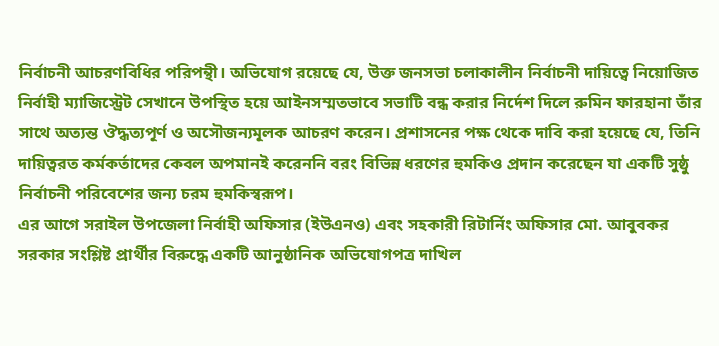নির্বাচনী আচরণবিধির পরিপন্থী। অভিযোগ রয়েছে যে, উক্ত জনসভা চলাকালীন নির্বাচনী দায়িত্বে নিয়োজিত নির্বাহী ম্যাজিস্ট্রেট সেখানে উপস্থিত হয়ে আইনসম্মতভাবে সভাটি বন্ধ করার নির্দেশ দিলে রুমিন ফারহানা তাঁর সাথে অত্যন্ত ঔদ্ধত্যপূর্ণ ও অসৌজন্যমূলক আচরণ করেন। প্রশাসনের পক্ষ থেকে দাবি করা হয়েছে যে, তিনি দায়িত্বরত কর্মকর্তাদের কেবল অপমানই করেননি বরং বিভিন্ন ধরণের হুমকিও প্রদান করেছেন যা একটি সুষ্ঠু নির্বাচনী পরিবেশের জন্য চরম হুমকিস্বরূপ।
এর আগে সরাইল উপজেলা নির্বাহী অফিসার (ইউএনও) এবং সহকারী রিটার্নিং অফিসার মো. আবুবকর সরকার সংশ্লিষ্ট প্রার্থীর বিরুদ্ধে একটি আনুষ্ঠানিক অভিযোগপত্র দাখিল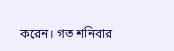করেন। গত শনিবার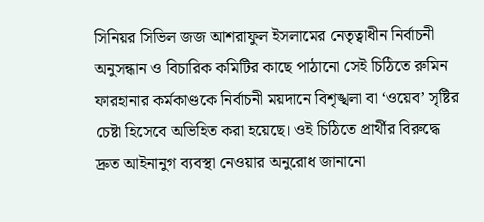সিনিয়র সিভিল জজ আশরাফুল ইসলামের নেতৃত্বাধীন নির্বাচনী অনুসন্ধান ও বিচারিক কমিটির কাছে পাঠানো সেই চিঠিতে রুমিন ফারহানার কর্মকাণ্ডকে নির্বাচনী ময়দানে বিশৃঙ্খলা বা ‘ওয়েব’ সৃষ্টির চেষ্টা হিসেবে অভিহিত করা হয়েছে। ওই চিঠিতে প্রার্থীর বিরুদ্ধে দ্রুত আইনানুগ ব্যবস্থা নেওয়ার অনুরোধ জানানো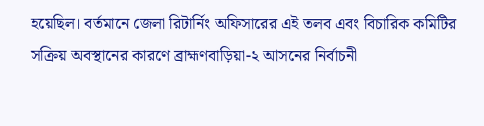হয়েছিল। বর্তমানে জেলা রিটার্নিং অফিসারের এই তলব এবং বিচারিক কমিটির সক্রিয় অবস্থানের কারণে ব্রাহ্মণবাড়িয়া-২ আসনের নির্বাচনী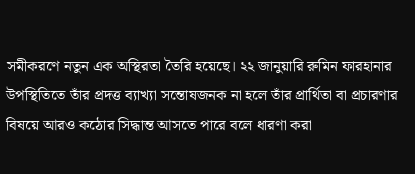সমীকরণে নতুন এক অস্থিরতা তৈরি হয়েছে। ২২ জানুয়ারি রুমিন ফারহানার উপস্থিতিতে তাঁর প্রদত্ত ব্যাখ্যা সন্তোষজনক না হলে তাঁর প্রার্থিতা বা প্রচারণার বিষয়ে আরও কঠোর সিদ্ধান্ত আসতে পারে বলে ধারণা করা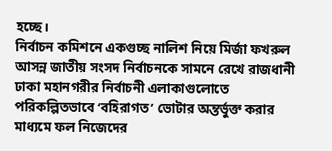হচ্ছে।
নির্বাচন কমিশনে একগুচ্ছ নালিশ নিয়ে মির্জা ফখরুল
আসন্ন জাতীয় সংসদ নির্বাচনকে সামনে রেখে রাজধানী ঢাকা মহানগরীর নির্বাচনী এলাকাগুলোতে পরিকল্পিতভাবে ‘বহিরাগত’ ভোটার অন্তর্ভুক্ত করার মাধ্যমে ফল নিজেদের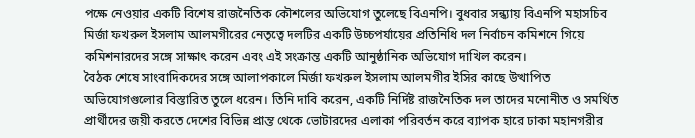পক্ষে নেওয়ার একটি বিশেষ রাজনৈতিক কৌশলের অভিযোগ তুলেছে বিএনপি। বুধবার সন্ধ্যায় বিএনপি মহাসচিব মির্জা ফখরুল ইসলাম আলমগীরের নেতৃত্বে দলটির একটি উচ্চপর্যায়ের প্রতিনিধি দল নির্বাচন কমিশনে গিয়ে কমিশনারদের সঙ্গে সাক্ষাৎ করেন এবং এই সংক্রান্ত একটি আনুষ্ঠানিক অভিযোগ দাখিল করেন।
বৈঠক শেষে সাংবাদিকদের সঙ্গে আলাপকালে মির্জা ফখরুল ইসলাম আলমগীর ইসির কাছে উত্থাপিত অভিযোগগুলোর বিস্তারিত তুলে ধরেন। তিনি দাবি করেন, একটি নির্দিষ্ট রাজনৈতিক দল তাদের মনোনীত ও সমর্থিত প্রার্থীদের জয়ী করতে দেশের বিভিন্ন প্রান্ত থেকে ভোটারদের এলাকা পরিবর্তন করে ব্যাপক হারে ঢাকা মহানগরীর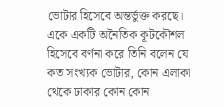ভোটার হিসেবে অন্তর্ভুক্ত করছে। একে একটি অনৈতিক কূটকৌশল হিসেবে বর্ণনা করে তিনি বলেন যে কত সংখ্যক ভোটার, কোন এলাকা থেকে ঢাকার কোন কোন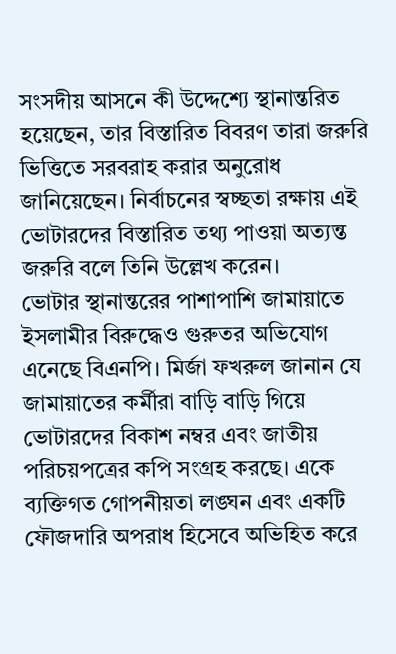সংসদীয় আসনে কী উদ্দেশ্যে স্থানান্তরিত হয়েছেন, তার বিস্তারিত বিবরণ তারা জরুরি ভিত্তিতে সরবরাহ করার অনুরোধ জানিয়েছেন। নির্বাচনের স্বচ্ছতা রক্ষায় এই ভোটারদের বিস্তারিত তথ্য পাওয়া অত্যন্ত জরুরি বলে তিনি উল্লেখ করেন।
ভোটার স্থানান্তরের পাশাপাশি জামায়াতে ইসলামীর বিরুদ্ধেও গুরুতর অভিযোগ এনেছে বিএনপি। মির্জা ফখরুল জানান যে জামায়াতের কর্মীরা বাড়ি বাড়ি গিয়ে ভোটারদের বিকাশ নম্বর এবং জাতীয় পরিচয়পত্রের কপি সংগ্রহ করছে। একে ব্যক্তিগত গোপনীয়তা লঙ্ঘন এবং একটি ফৌজদারি অপরাধ হিসেবে অভিহিত করে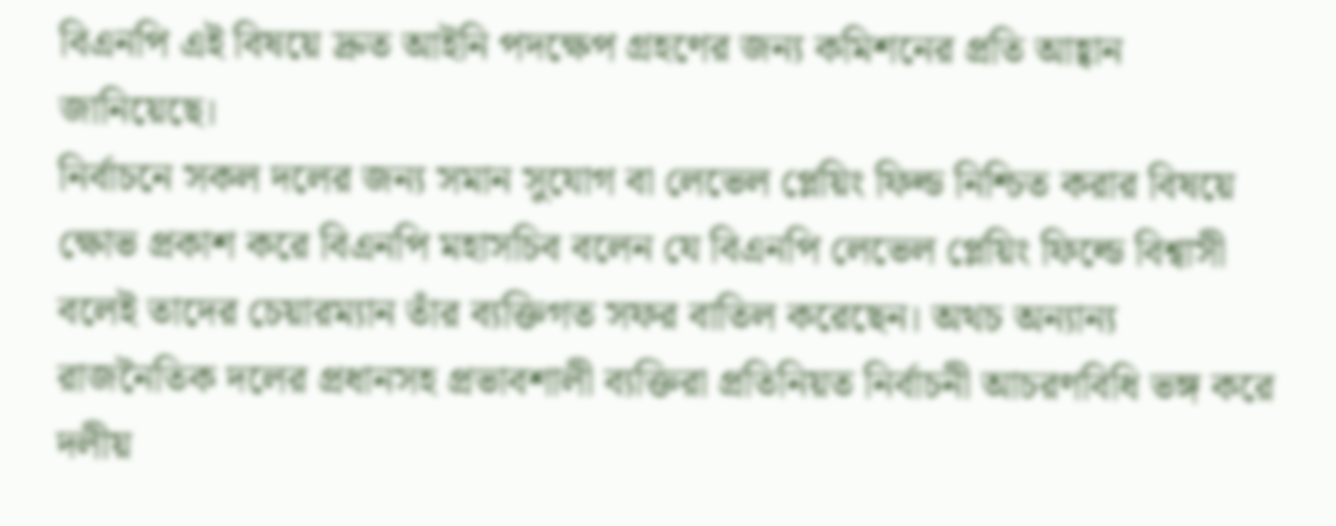বিএনপি এই বিষয়ে দ্রুত আইনি পদক্ষেপ গ্রহণের জন্য কমিশনের প্রতি আহ্বান জানিয়েছে।
নির্বাচনে সকল দলের জন্য সমান সুযোগ বা লেভেল প্লেয়িং ফিল্ড নিশ্চিত করার বিষয়ে ক্ষোভ প্রকাশ করে বিএনপি মহাসচিব বলেন যে বিএনপি লেভেল প্লেয়িং ফিল্ডে বিশ্বাসী বলেই তাদের চেয়ারম্যান তাঁর ব্যক্তিগত সফর বাতিল করেছেন। অথচ অন্যান্য রাজনৈতিক দলের প্রধানসহ প্রভাবশালী ব্যক্তিরা প্রতিনিয়ত নির্বাচনী আচরণবিধি ভঙ্গ করে দলীয়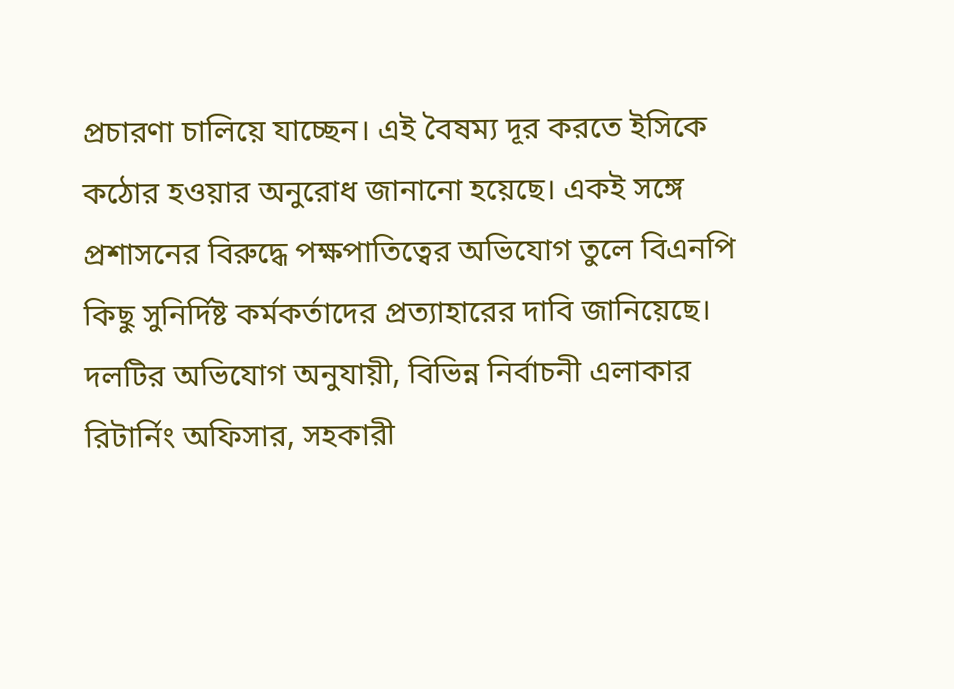প্রচারণা চালিয়ে যাচ্ছেন। এই বৈষম্য দূর করতে ইসিকে কঠোর হওয়ার অনুরোধ জানানো হয়েছে। একই সঙ্গে প্রশাসনের বিরুদ্ধে পক্ষপাতিত্বের অভিযোগ তুলে বিএনপি কিছু সুনির্দিষ্ট কর্মকর্তাদের প্রত্যাহারের দাবি জানিয়েছে।
দলটির অভিযোগ অনুযায়ী, বিভিন্ন নির্বাচনী এলাকার রিটার্নিং অফিসার, সহকারী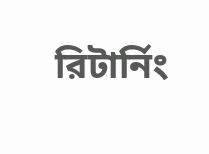রিটার্নিং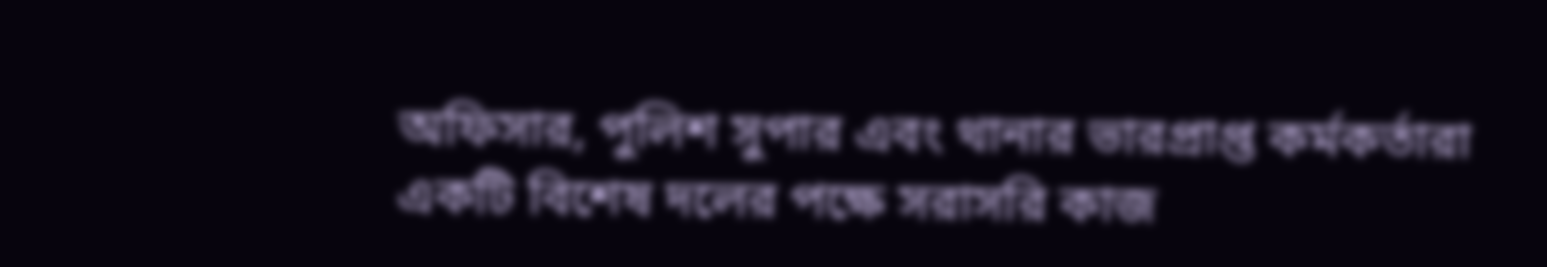অফিসার, পুলিশ সুপার এবং থানার ভারপ্রাপ্ত কর্মকর্তারা একটি বিশেষ দলের পক্ষে সরাসরি কাজ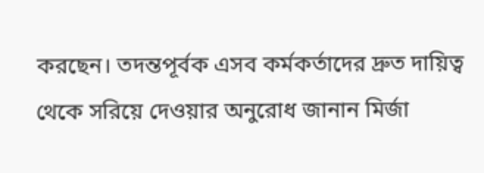করছেন। তদন্তপূর্বক এসব কর্মকর্তাদের দ্রুত দায়িত্ব থেকে সরিয়ে দেওয়ার অনুরোধ জানান মির্জা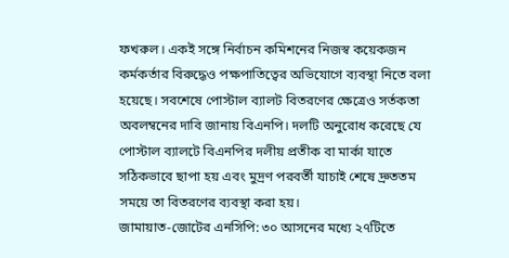ফখরুল। একই সঙ্গে নির্বাচন কমিশনের নিজস্ব কয়েকজন কর্মকর্তার বিরুদ্ধেও পক্ষপাতিত্বের অভিযোগে ব্যবস্থা নিতে বলা হয়েছে। সবশেষে পোস্টাল ব্যালট বিতরণের ক্ষেত্রেও সর্তকতা অবলম্বনের দাবি জানায় বিএনপি। দলটি অনুরোধ করেছে যে পোস্টাল ব্যালটে বিএনপির দলীয় প্রতীক বা মার্কা যাতে সঠিকভাবে ছাপা হয় এবং মুদ্রণ পরবর্তী যাচাই শেষে দ্রুততম সময়ে তা বিতরণের ব্যবস্থা করা হয়।
জামায়াত-জোটের এনসিপি: ৩০ আসনের মধ্যে ২৭টিতে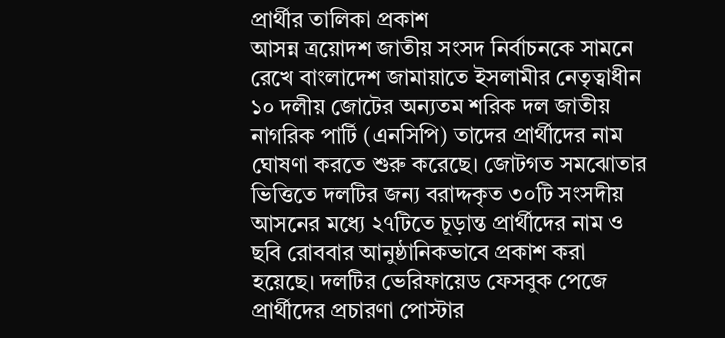প্রার্থীর তালিকা প্রকাশ
আসন্ন ত্রয়োদশ জাতীয় সংসদ নির্বাচনকে সামনে রেখে বাংলাদেশ জামায়াতে ইসলামীর নেতৃত্বাধীন ১০ দলীয় জোটের অন্যতম শরিক দল জাতীয় নাগরিক পার্টি (এনসিপি) তাদের প্রার্থীদের নাম ঘোষণা করতে শুরু করেছে। জোটগত সমঝোতার ভিত্তিতে দলটির জন্য বরাদ্দকৃত ৩০টি সংসদীয় আসনের মধ্যে ২৭টিতে চূড়ান্ত প্রার্থীদের নাম ও ছবি রোববার আনুষ্ঠানিকভাবে প্রকাশ করা হয়েছে। দলটির ভেরিফায়েড ফেসবুক পেজে প্রার্থীদের প্রচারণা পোস্টার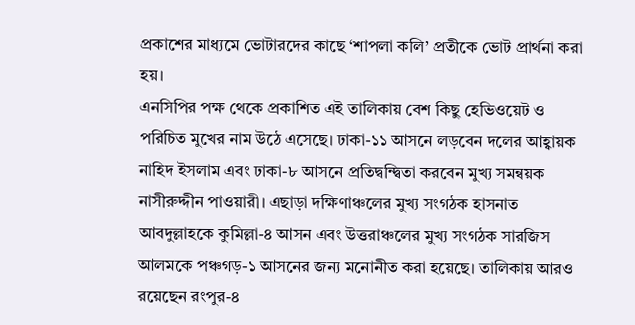প্রকাশের মাধ্যমে ভোটারদের কাছে ‘শাপলা কলি’ প্রতীকে ভোট প্রার্থনা করা হয়।
এনসিপির পক্ষ থেকে প্রকাশিত এই তালিকায় বেশ কিছু হেভিওয়েট ও পরিচিত মুখের নাম উঠে এসেছে। ঢাকা-১১ আসনে লড়বেন দলের আহ্বায়ক নাহিদ ইসলাম এবং ঢাকা-৮ আসনে প্রতিদ্বন্দ্বিতা করবেন মুখ্য সমন্বয়ক নাসীরুদ্দীন পাওয়ারী। এছাড়া দক্ষিণাঞ্চলের মুখ্য সংগঠক হাসনাত আবদুল্লাহকে কুমিল্লা-৪ আসন এবং উত্তরাঞ্চলের মুখ্য সংগঠক সারজিস আলমকে পঞ্চগড়-১ আসনের জন্য মনোনীত করা হয়েছে। তালিকায় আরও রয়েছেন রংপুর-৪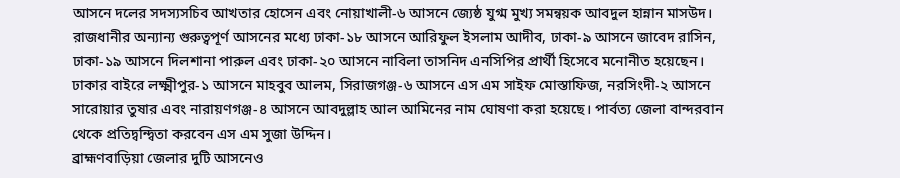আসনে দলের সদস্যসচিব আখতার হোসেন এবং নোয়াখালী-৬ আসনে জ্যেষ্ঠ যুগ্ম মুখ্য সমন্বয়ক আবদুল হান্নান মাসউদ।
রাজধানীর অন্যান্য গুরুত্বপূর্ণ আসনের মধ্যে ঢাকা-১৮ আসনে আরিফুল ইসলাম আদীব, ঢাকা-৯ আসনে জাবেদ রাসিন, ঢাকা-১৯ আসনে দিলশানা পারুল এবং ঢাকা-২০ আসনে নাবিলা তাসনিদ এনসিপির প্রার্থী হিসেবে মনোনীত হয়েছেন। ঢাকার বাইরে লক্ষ্মীপুর-১ আসনে মাহবুব আলম, সিরাজগঞ্জ-৬ আসনে এস এম সাইফ মোস্তাফিজ, নরসিংদী-২ আসনে সারোয়ার তুষার এবং নারায়ণগঞ্জ-৪ আসনে আবদুল্লাহ আল আমিনের নাম ঘোষণা করা হয়েছে। পার্বত্য জেলা বান্দরবান থেকে প্রতিদ্বন্দ্বিতা করবেন এস এম সুজা উদ্দিন।
ব্রাহ্মণবাড়িয়া জেলার দুটি আসনেও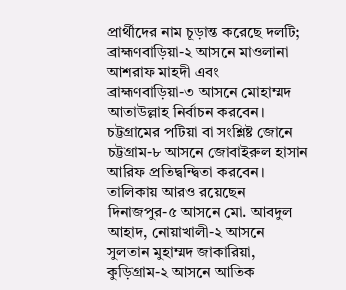প্রার্থীদের নাম চূড়ান্ত করেছে দলটি; ব্রাহ্মণবাড়িয়া-২ আসনে মাওলানা আশরাফ মাহদী এবং ব্রাহ্মণবাড়িয়া-৩ আসনে মোহাম্মদ আতাউল্লাহ নির্বাচন করবেন। চট্টগ্রামের পটিয়া বা সংশ্লিষ্ট জোনে চট্টগ্রাম-৮ আসনে জোবাইরুল হাসান আরিফ প্রতিদ্বন্দ্বিতা করবেন। তালিকায় আরও রয়েছেন দিনাজপুর-৫ আসনে মো. আবদুল আহাদ, নোয়াখালী-২ আসনে সুলতান মুহাম্মদ জাকারিয়া, কুড়িগ্রাম-২ আসনে আতিক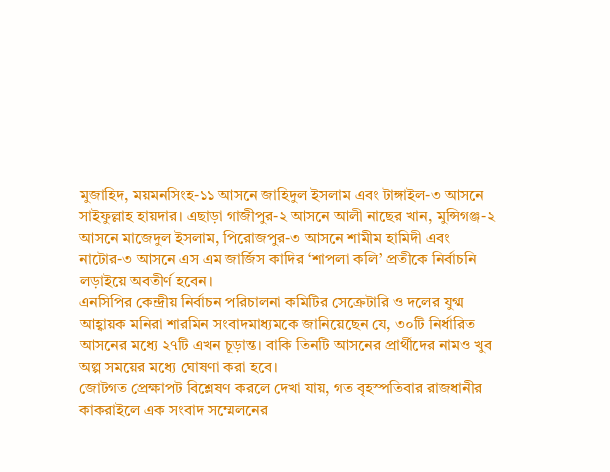মুজাহিদ, ময়মনসিংহ-১১ আসনে জাহিদুল ইসলাম এবং টাঙ্গাইল-৩ আসনে সাইফুল্লাহ হায়দার। এছাড়া গাজীপুর-২ আসনে আলী নাছের খান, মুন্সিগঞ্জ-২ আসনে মাজেদুল ইসলাম, পিরোজপুর-৩ আসনে শামীম হামিদী এবং নাটোর-৩ আসনে এস এম জার্জিস কাদির ‘শাপলা কলি’ প্রতীকে নির্বাচনি লড়াইয়ে অবতীর্ণ হবেন।
এনসিপির কেন্দ্রীয় নির্বাচন পরিচালনা কমিটির সেক্রেটারি ও দলের যুগ্ম আহ্বায়ক মনিরা শারমিন সংবাদমাধ্যমকে জানিয়েছেন যে, ৩০টি নির্ধারিত আসনের মধ্যে ২৭টি এখন চূড়ান্ত। বাকি তিনটি আসনের প্রার্থীদের নামও খুব অল্প সময়ের মধ্যে ঘোষণা করা হবে।
জোটগত প্রেক্ষাপট বিশ্লেষণ করলে দেখা যায়, গত বৃহস্পতিবার রাজধানীর কাকরাইলে এক সংবাদ সম্মেলনের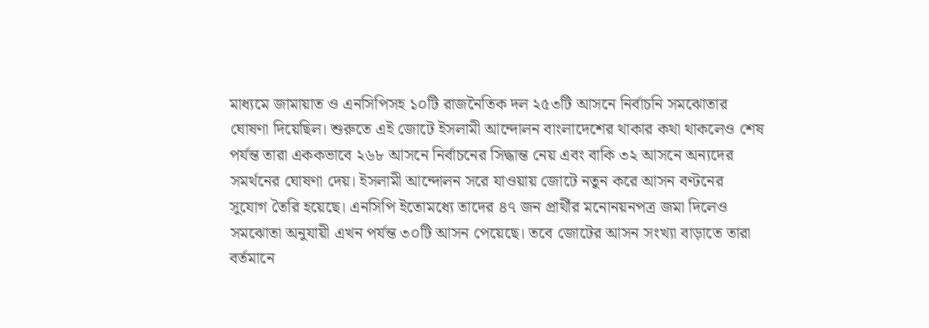মাধ্যমে জামায়াত ও এনসিপিসহ ১০টি রাজনৈতিক দল ২৫৩টি আসনে নির্বাচনি সমঝোতার ঘোষণা দিয়েছিল। শুরুতে এই জোটে ইসলামী আন্দোলন বাংলাদেশের থাকার কথা থাকলেও শেষ পর্যন্ত তারা এককভাবে ২৬৮ আসনে নির্বাচনের সিদ্ধান্ত নেয় এবং বাকি ৩২ আসনে অন্যদের সমর্থনের ঘোষণা দেয়। ইসলামী আন্দোলন সরে যাওয়ায় জোটে নতুন করে আসন বণ্টনের সুযোগ তৈরি হয়েছে। এনসিপি ইতোমধ্যে তাদের ৪৭ জন প্রার্থীর মনোনয়নপত্র জমা দিলেও সমঝোতা অনুযায়ী এখন পর্যন্ত ৩০টি আসন পেয়েছে। তবে জোটের আসন সংখ্যা বাড়াতে তারা বর্তমানে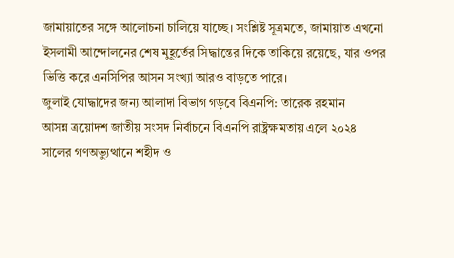জামায়াতের সঙ্গে আলোচনা চালিয়ে যাচ্ছে। সংশ্লিষ্ট সূত্রমতে, জামায়াত এখনো ইসলামী আন্দোলনের শেষ মুহূর্তের সিদ্ধান্তের দিকে তাকিয়ে রয়েছে, যার ওপর ভিত্তি করে এনসিপির আসন সংখ্যা আরও বাড়তে পারে।
জুলাই যোদ্ধাদের জন্য আলাদা বিভাগ গড়বে বিএনপি: তারেক রহমান
আসন্ন ত্রয়োদশ জাতীয় সংসদ নির্বাচনে বিএনপি রাষ্ট্রক্ষমতায় এলে ২০২৪ সালের গণঅভ্যুত্থানে শহীদ ও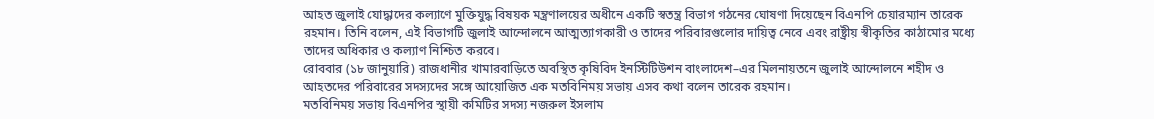আহত জুলাই যোদ্ধাদের কল্যাণে মুক্তিযুদ্ধ বিষয়ক মন্ত্রণালয়ের অধীনে একটি স্বতন্ত্র বিভাগ গঠনের ঘোষণা দিয়েছেন বিএনপি চেয়ারম্যান তারেক রহমান। তিনি বলেন, এই বিভাগটি জুলাই আন্দোলনে আত্মত্যাগকারী ও তাদের পরিবারগুলোর দায়িত্ব নেবে এবং রাষ্ট্রীয় স্বীকৃতির কাঠামোর মধ্যে তাদের অধিকার ও কল্যাণ নিশ্চিত করবে।
রোববার (১৮ জানুয়ারি) রাজধানীর খামারবাড়িতে অবস্থিত কৃষিবিদ ইনস্টিটিউশন বাংলাদেশ–এর মিলনায়তনে জুলাই আন্দোলনে শহীদ ও আহতদের পরিবারের সদস্যদের সঙ্গে আয়োজিত এক মতবিনিময় সভায় এসব কথা বলেন তারেক রহমান।
মতবিনিময় সভায় বিএনপির স্থায়ী কমিটির সদস্য নজরুল ইসলাম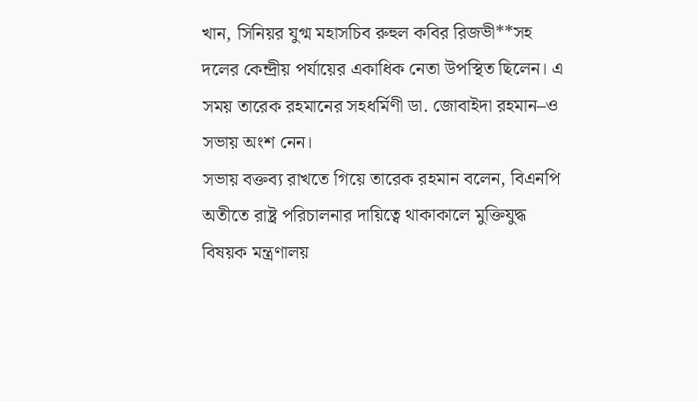খান, সিনিয়র যুগ্ম মহাসচিব রুহুল কবির রিজভী**সহ দলের কেন্দ্রীয় পর্যায়ের একাধিক নেতা উপস্থিত ছিলেন। এ সময় তারেক রহমানের সহধর্মিণী ডা. জোবাইদা রহমান–ও সভায় অংশ নেন।
সভায় বক্তব্য রাখতে গিয়ে তারেক রহমান বলেন, বিএনপি অতীতে রাষ্ট্র পরিচালনার দায়িত্বে থাকাকালে মুক্তিযুদ্ধ বিষয়ক মন্ত্রণালয়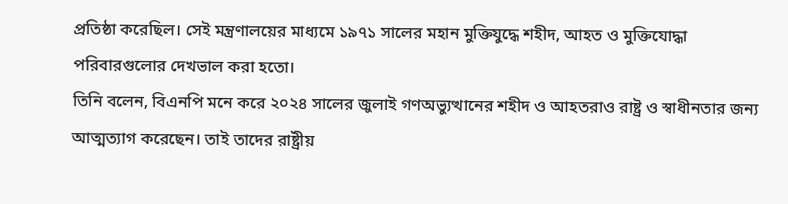প্রতিষ্ঠা করেছিল। সেই মন্ত্রণালয়ের মাধ্যমে ১৯৭১ সালের মহান মুক্তিযুদ্ধে শহীদ, আহত ও মুক্তিযোদ্ধা পরিবারগুলোর দেখভাল করা হতো।
তিনি বলেন, বিএনপি মনে করে ২০২৪ সালের জুলাই গণঅভ্যুত্থানের শহীদ ও আহতরাও রাষ্ট্র ও স্বাধীনতার জন্য আত্মত্যাগ করেছেন। তাই তাদের রাষ্ট্রীয়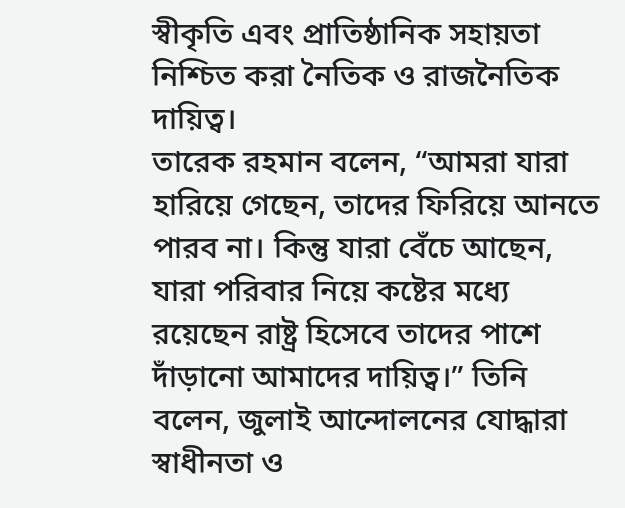স্বীকৃতি এবং প্রাতিষ্ঠানিক সহায়তা নিশ্চিত করা নৈতিক ও রাজনৈতিক দায়িত্ব।
তারেক রহমান বলেন, “আমরা যারা হারিয়ে গেছেন, তাদের ফিরিয়ে আনতে পারব না। কিন্তু যারা বেঁচে আছেন, যারা পরিবার নিয়ে কষ্টের মধ্যে রয়েছেন রাষ্ট্র হিসেবে তাদের পাশে দাঁড়ানো আমাদের দায়িত্ব।” তিনি বলেন, জুলাই আন্দোলনের যোদ্ধারা স্বাধীনতা ও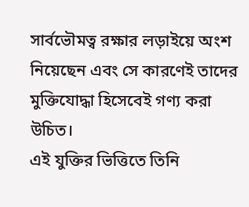সার্বভৌমত্ব রক্ষার লড়াইয়ে অংশ নিয়েছেন এবং সে কারণেই তাদের মুক্তিযোদ্ধা হিসেবেই গণ্য করা উচিত।
এই যুক্তির ভিত্তিতে তিনি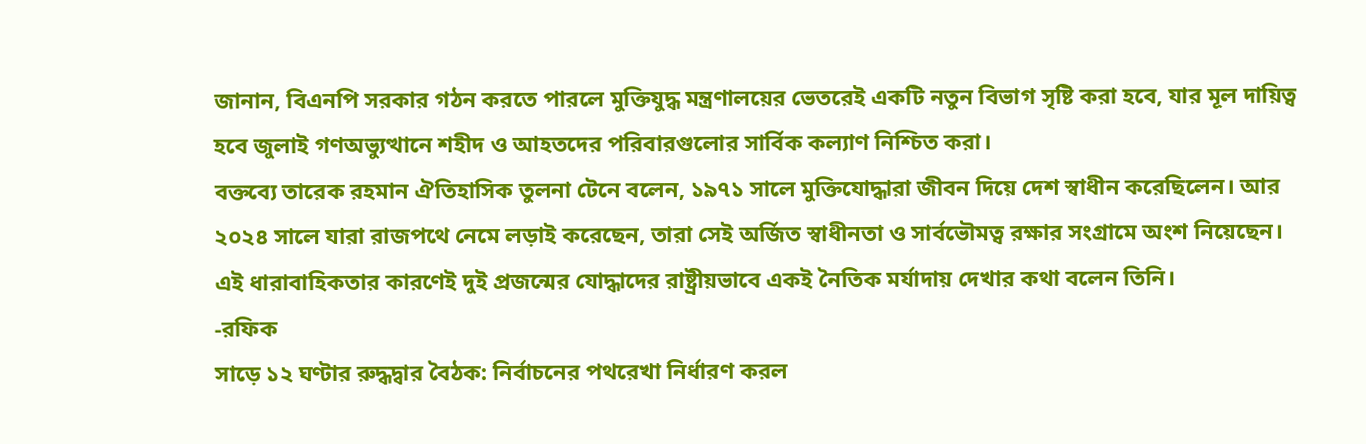জানান, বিএনপি সরকার গঠন করতে পারলে মুক্তিযুদ্ধ মন্ত্রণালয়ের ভেতরেই একটি নতুন বিভাগ সৃষ্টি করা হবে, যার মূল দায়িত্ব হবে জুলাই গণঅভ্যুত্থানে শহীদ ও আহতদের পরিবারগুলোর সার্বিক কল্যাণ নিশ্চিত করা।
বক্তব্যে তারেক রহমান ঐতিহাসিক তুলনা টেনে বলেন, ১৯৭১ সালে মুক্তিযোদ্ধারা জীবন দিয়ে দেশ স্বাধীন করেছিলেন। আর ২০২৪ সালে যারা রাজপথে নেমে লড়াই করেছেন, তারা সেই অর্জিত স্বাধীনতা ও সার্বভৌমত্ব রক্ষার সংগ্রামে অংশ নিয়েছেন। এই ধারাবাহিকতার কারণেই দুই প্রজন্মের যোদ্ধাদের রাষ্ট্রীয়ভাবে একই নৈতিক মর্যাদায় দেখার কথা বলেন তিনি।
-রফিক
সাড়ে ১২ ঘণ্টার রুদ্ধদ্বার বৈঠক: নির্বাচনের পথরেখা নির্ধারণ করল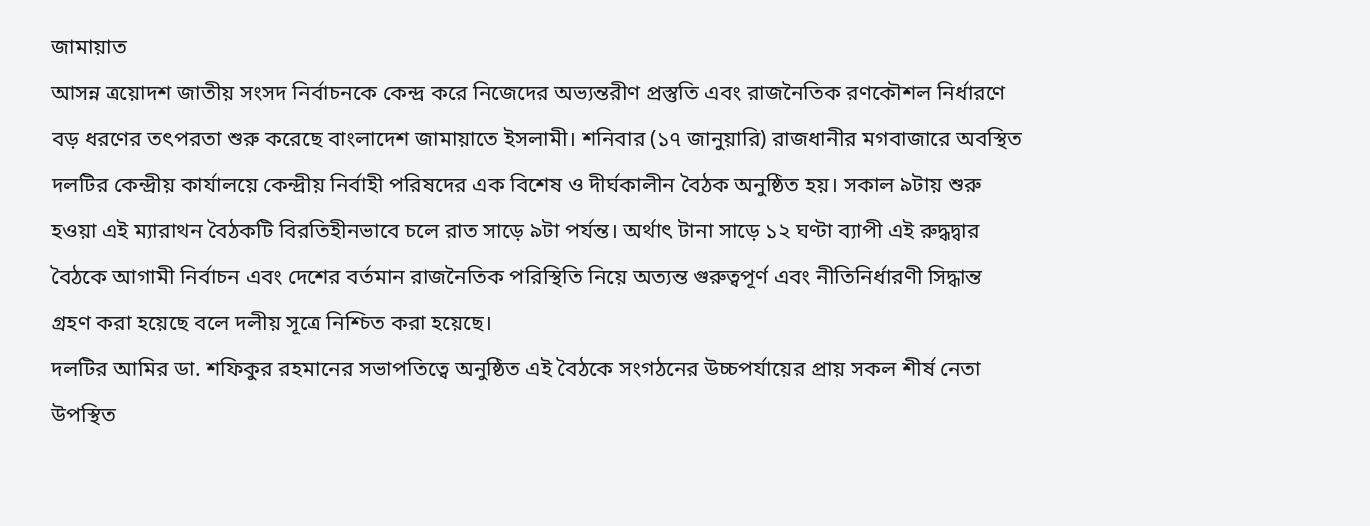জামায়াত
আসন্ন ত্রয়োদশ জাতীয় সংসদ নির্বাচনকে কেন্দ্র করে নিজেদের অভ্যন্তরীণ প্রস্তুতি এবং রাজনৈতিক রণকৌশল নির্ধারণে বড় ধরণের তৎপরতা শুরু করেছে বাংলাদেশ জামায়াতে ইসলামী। শনিবার (১৭ জানুয়ারি) রাজধানীর মগবাজারে অবস্থিত দলটির কেন্দ্রীয় কার্যালয়ে কেন্দ্রীয় নির্বাহী পরিষদের এক বিশেষ ও দীর্ঘকালীন বৈঠক অনুষ্ঠিত হয়। সকাল ৯টায় শুরু হওয়া এই ম্যারাথন বৈঠকটি বিরতিহীনভাবে চলে রাত সাড়ে ৯টা পর্যন্ত। অর্থাৎ টানা সাড়ে ১২ ঘণ্টা ব্যাপী এই রুদ্ধদ্বার বৈঠকে আগামী নির্বাচন এবং দেশের বর্তমান রাজনৈতিক পরিস্থিতি নিয়ে অত্যন্ত গুরুত্বপূর্ণ এবং নীতিনির্ধারণী সিদ্ধান্ত গ্রহণ করা হয়েছে বলে দলীয় সূত্রে নিশ্চিত করা হয়েছে।
দলটির আমির ডা. শফিকুর রহমানের সভাপতিত্বে অনুষ্ঠিত এই বৈঠকে সংগঠনের উচ্চপর্যায়ের প্রায় সকল শীর্ষ নেতা উপস্থিত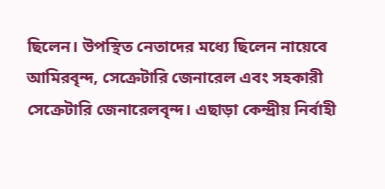ছিলেন। উপস্থিত নেতাদের মধ্যে ছিলেন নায়েবে আমিরবৃন্দ, সেক্রেটারি জেনারেল এবং সহকারী সেক্রেটারি জেনারেলবৃন্দ। এছাড়া কেন্দ্রীয় নির্বাহী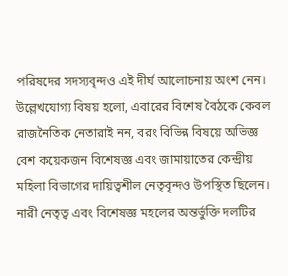পরিষদের সদস্যবৃন্দও এই দীর্ঘ আলোচনায় অংশ নেন। উল্লেখযোগ্য বিষয় হলো, এবারের বিশেষ বৈঠকে কেবল রাজনৈতিক নেতারাই নন, বরং বিভিন্ন বিষয়ে অভিজ্ঞ বেশ কয়েকজন বিশেষজ্ঞ এবং জামায়াতের কেন্দ্রীয় মহিলা বিভাগের দায়িত্বশীল নেতৃবৃন্দও উপস্থিত ছিলেন। নারী নেতৃত্ব এবং বিশেষজ্ঞ মহলের অন্তর্ভুক্তি দলটির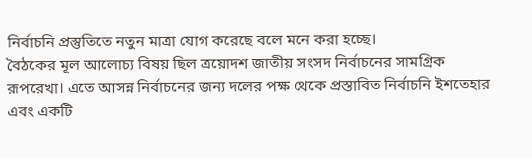নির্বাচনি প্রস্তুতিতে নতুন মাত্রা যোগ করেছে বলে মনে করা হচ্ছে।
বৈঠকের মূল আলোচ্য বিষয় ছিল ত্রয়োদশ জাতীয় সংসদ নির্বাচনের সামগ্রিক রূপরেখা। এতে আসন্ন নির্বাচনের জন্য দলের পক্ষ থেকে প্রস্তাবিত নির্বাচনি ইশতেহার এবং একটি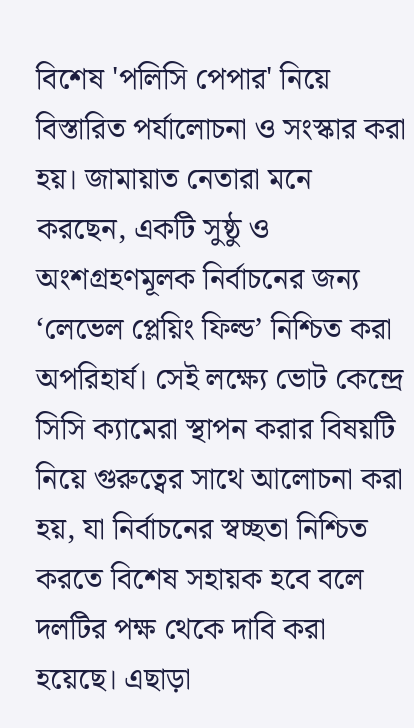বিশেষ 'পলিসি পেপার' নিয়ে বিস্তারিত পর্যালোচনা ও সংস্কার করা হয়। জামায়াত নেতারা মনে করছেন, একটি সুষ্ঠু ও অংশগ্রহণমূলক নির্বাচনের জন্য ‘লেভেল প্লেয়িং ফিল্ড’ নিশ্চিত করা অপরিহার্য। সেই লক্ষ্যে ভোট কেন্দ্রে সিসি ক্যামেরা স্থাপন করার বিষয়টি নিয়ে গুরুত্বের সাথে আলোচনা করা হয়, যা নির্বাচনের স্বচ্ছতা নিশ্চিত করতে বিশেষ সহায়ক হবে বলে দলটির পক্ষ থেকে দাবি করা হয়েছে। এছাড়া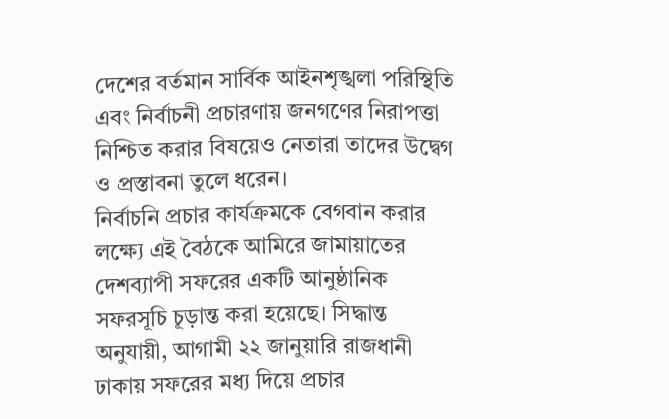দেশের বর্তমান সার্বিক আইনশৃঙ্খলা পরিস্থিতি এবং নির্বাচনী প্রচারণায় জনগণের নিরাপত্তা নিশ্চিত করার বিষয়েও নেতারা তাদের উদ্বেগ ও প্রস্তাবনা তুলে ধরেন।
নির্বাচনি প্রচার কার্যক্রমকে বেগবান করার লক্ষ্যে এই বৈঠকে আমিরে জামায়াতের দেশব্যাপী সফরের একটি আনুষ্ঠানিক সফরসূচি চূড়ান্ত করা হয়েছে। সিদ্ধান্ত অনুযায়ী, আগামী ২২ জানুয়ারি রাজধানী ঢাকায় সফরের মধ্য দিয়ে প্রচার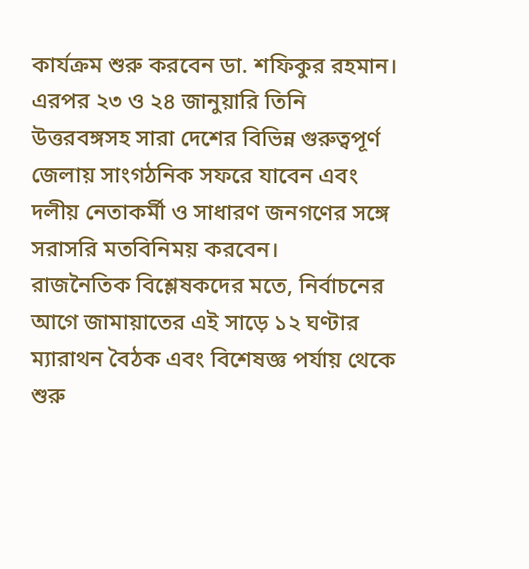কার্যক্রম শুরু করবেন ডা. শফিকুর রহমান। এরপর ২৩ ও ২৪ জানুয়ারি তিনি উত্তরবঙ্গসহ সারা দেশের বিভিন্ন গুরুত্বপূর্ণ জেলায় সাংগঠনিক সফরে যাবেন এবং দলীয় নেতাকর্মী ও সাধারণ জনগণের সঙ্গে সরাসরি মতবিনিময় করবেন।
রাজনৈতিক বিশ্লেষকদের মতে, নির্বাচনের আগে জামায়াতের এই সাড়ে ১২ ঘণ্টার ম্যারাথন বৈঠক এবং বিশেষজ্ঞ পর্যায় থেকে শুরু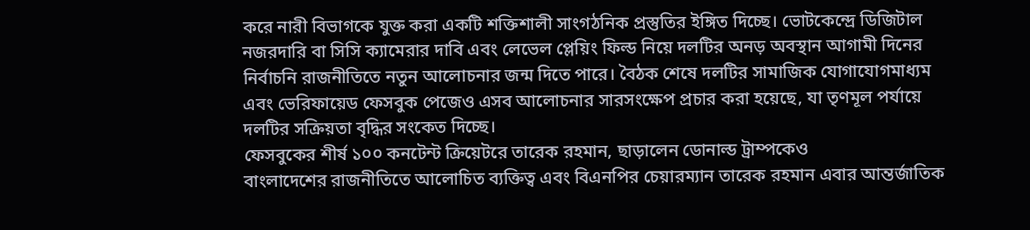করে নারী বিভাগকে যুক্ত করা একটি শক্তিশালী সাংগঠনিক প্রস্তুতির ইঙ্গিত দিচ্ছে। ভোটকেন্দ্রে ডিজিটাল নজরদারি বা সিসি ক্যামেরার দাবি এবং লেভেল প্লেয়িং ফিল্ড নিয়ে দলটির অনড় অবস্থান আগামী দিনের নির্বাচনি রাজনীতিতে নতুন আলোচনার জন্ম দিতে পারে। বৈঠক শেষে দলটির সামাজিক যোগাযোগমাধ্যম এবং ভেরিফায়েড ফেসবুক পেজেও এসব আলোচনার সারসংক্ষেপ প্রচার করা হয়েছে, যা তৃণমূল পর্যায়ে দলটির সক্রিয়তা বৃদ্ধির সংকেত দিচ্ছে।
ফেসবুকের শীর্ষ ১০০ কনটেন্ট ক্রিয়েটরে তারেক রহমান, ছাড়ালেন ডোনাল্ড ট্রাম্পকেও
বাংলাদেশের রাজনীতিতে আলোচিত ব্যক্তিত্ব এবং বিএনপির চেয়ারম্যান তারেক রহমান এবার আন্তর্জাতিক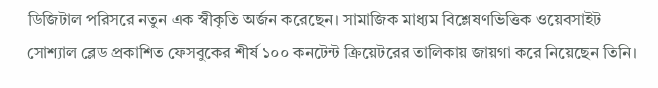ডিজিটাল পরিসরে নতুন এক স্বীকৃতি অর্জন করেছেন। সামাজিক মাধ্যম বিশ্লেষণভিত্তিক ওয়েবসাইট সোশ্যাল ব্লেড প্রকাশিত ফেসবুকের শীর্ষ ১০০ কনটেন্ট ক্রিয়েটরের তালিকায় জায়গা করে নিয়েছেন তিনি।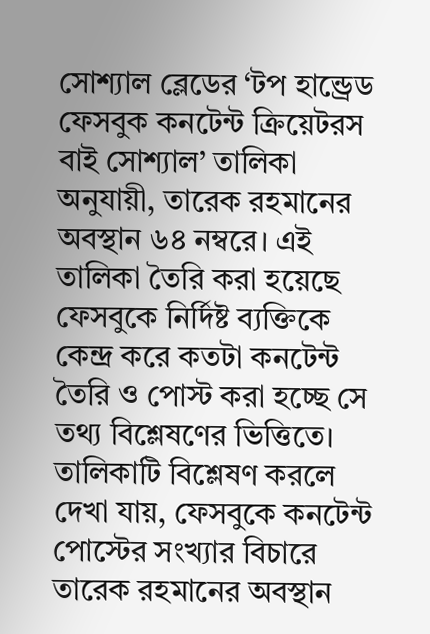সোশ্যাল ব্লেডের ‘টপ হান্ড্রেড ফেসবুক কনটেন্ট ক্রিয়েটরস বাই সোশ্যাল’ তালিকা অনুযায়ী, তারেক রহমানের অবস্থান ৬৪ নম্বরে। এই তালিকা তৈরি করা হয়েছে ফেসবুকে নির্দিষ্ট ব্যক্তিকে কেন্দ্র করে কতটা কনটেন্ট তৈরি ও পোস্ট করা হচ্ছে সে তথ্য বিশ্লেষণের ভিত্তিতে।
তালিকাটি বিশ্লেষণ করলে দেখা যায়, ফেসবুকে কনটেন্ট পোস্টের সংখ্যার বিচারে তারেক রহমানের অবস্থান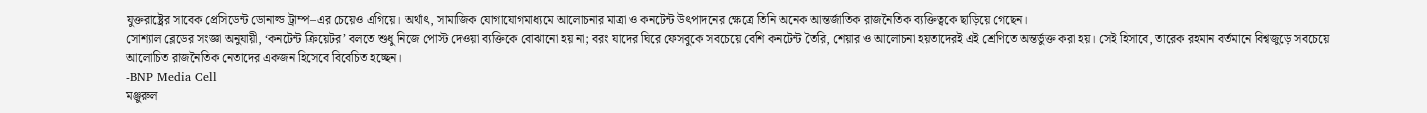যুক্তরাষ্ট্রের সাবেক প্রেসিডেন্ট ডোনাল্ড ট্রাম্প–এর চেয়েও এগিয়ে। অর্থাৎ, সামাজিক যোগাযোগমাধ্যমে আলোচনার মাত্রা ও কনটেন্ট উৎপাদনের ক্ষেত্রে তিনি অনেক আন্তর্জাতিক রাজনৈতিক ব্যক্তিত্বকে ছাড়িয়ে গেছেন।
সোশ্যাল ব্লেডের সংজ্ঞা অনুযায়ী, ‘কনটেন্ট ক্রিয়েটর’ বলতে শুধু নিজে পোস্ট দেওয়া ব্যক্তিকে বোঝানো হয় না; বরং যাদের ঘিরে ফেসবুকে সবচেয়ে বেশি কনটেন্ট তৈরি, শেয়ার ও আলোচনা হয়তাদেরই এই শ্রেণিতে অন্তর্ভুক্ত করা হয়। সেই হিসাবে, তারেক রহমান বর্তমানে বিশ্বজুড়ে সবচেয়ে আলোচিত রাজনৈতিক নেতাদের একজন হিসেবে বিবেচিত হচ্ছেন।
-BNP Media Cell
মঞ্জুরুল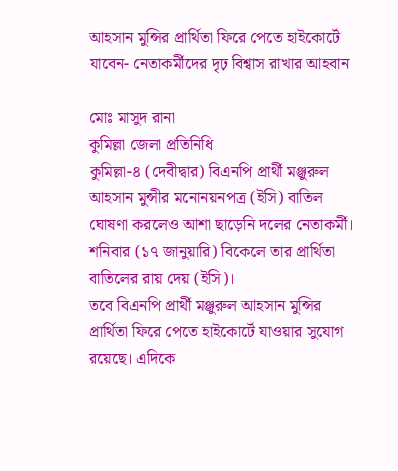আহসান মুন্সির প্রার্থিতা ফিরে পেতে হাইকোর্টে যাবেন- নেতাকর্মীদের দৃঢ় বিশ্বাস রাখার আহবান

মোঃ মাসুদ রানা
কুমিল্লা জেলা প্রতিনিধি
কুমিল্লা-৪ (দেবীদ্বার) বিএনপি প্রার্থী মঞ্জুরুল আহসান মুন্সীর মনোনয়নপত্র (ইসি) বাতিল ঘোষণা করলেও আশা ছাড়েনি দলের নেতাকর্মী। শনিবার (১৭ জানুয়ারি) বিকেলে তার প্রার্থিতা বাতিলের রায় দেয় (ইসি)।
তবে বিএনপি প্রার্থী মঞ্জুরুল আহসান মুন্সির প্রার্থিতা ফিরে পেতে হাইকোর্টে যাওয়ার সুযোগ রয়েছে। এদিকে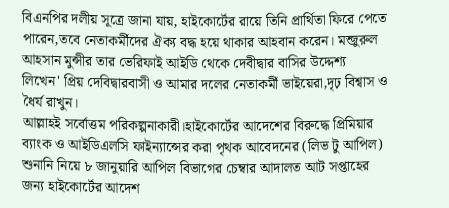বিএনপির দলীয় সূত্রে জানা যায়, হাইকোর্টের রায়ে তিনি প্রার্থিতা ফিরে পেতে পারেন,তবে নেতাকর্মীদের ঐক্য বদ্ধ হয়ে থাকার আহবান করেন। মন্জুরুল আহসান মুন্সীর তার ভেরিফাই আইডি থেকে দেবীদ্বার বাসির উদ্দেশ্য লিখেন' প্রিয় দেবিদ্বারবাসী ও আমার দলের নেতাকর্মী ভাইয়েরা,দৃঢ় বিশ্বাস ও ধৈর্য রাখুন।
আল্লাহই সর্বোত্তম পরিকল্পনাকারী।হাইকোর্টের আদেশের বিরুদ্ধে প্রিমিয়ার ব্যাংক ও আইডিএলসি ফাইন্যান্সের করা পৃথক আবেদনের (লিভ টু আপিল) শুনানি নিয়ে ৮ জানুয়ারি আপিল বিভাগের চেম্বার আদালত আট সপ্তাহের জন্য হাইকোর্টের আদেশ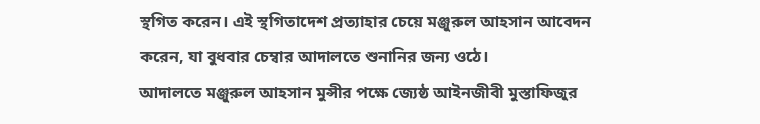স্থগিত করেন। এই স্থগিতাদেশ প্রত্যাহার চেয়ে মঞ্জুরুল আহসান আবেদন করেন, যা বুধবার চেম্বার আদালতে শুনানির জন্য ওঠে।
আদালতে মঞ্জুরুল আহসান মুন্সীর পক্ষে জ্যেষ্ঠ আইনজীবী মুস্তাফিজুর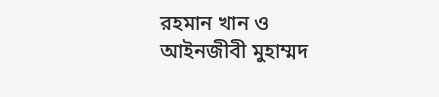রহমান খান ও আইনজীবী মুহাম্মদ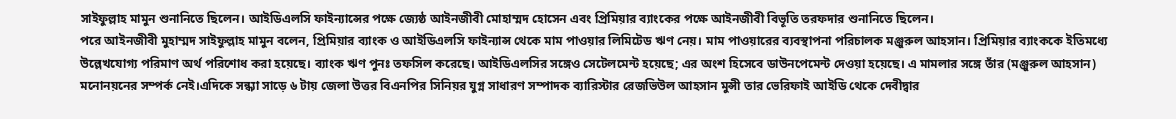সাইফুল্লাহ মামুন শুনানিতে ছিলেন। আইডিএলসি ফাইন্যান্সের পক্ষে জ্যেষ্ঠ আইনজীবী মোহাম্মদ হোসেন এবং প্রিমিয়ার ব্যাংকের পক্ষে আইনজীবী বিভূতি তরফদার শুনানিতে ছিলেন।
পরে আইনজীবী মুহাম্মদ সাইফুল্লাহ মামুন বলেন, প্রিমিয়ার ব্যাংক ও আইডিএলসি ফাইন্যান্স থেকে মাম পাওয়ার লিমিটেড ঋণ নেয়। মাম পাওয়ারের ব্যবস্থাপনা পরিচালক মঞ্জুরুল আহসান। প্রিমিয়ার ব্যাংককে ইতিমধ্যে উল্লেখযোগ্য পরিমাণ অর্থ পরিশোধ করা হয়েছে। ব্যাংক ঋণ পুনঃ তফসিল করেছে। আইডিএলসির সঙ্গেও সেটেলমেন্ট হয়েছে; এর অংশ হিসেবে ডাউনপেমেন্ট দেওয়া হয়েছে। এ মামলার সঙ্গে তাঁর (মঞ্জুরুল আহসান) মনোনয়নের সম্পর্ক নেই।এদিকে সন্ধ্যা সাড়ে ৬ টায় জেলা উত্তর বিএনপির সিনিয়র যুগ্ন সাধারণ সম্পাদক ব্যারিস্টার রেজভিউল আহসান মুন্সী তার ভেরিফাই আইডি থেকে দেবীদ্বার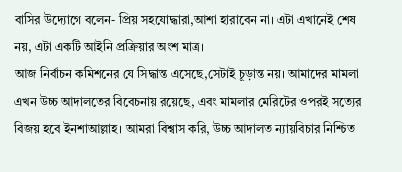বাসির উদ্যোগে বলেন- প্রিয় সহযোদ্ধারা,আশা হারাবেন না। এটা এখানেই শেষ নয়, এটা একটি আইনি প্রক্রিয়ার অংশ মাত্র।
আজ নির্বাচন কমিশনের যে সিদ্ধান্ত এসেছে,সেটাই চূড়ান্ত নয়। আমাদের মামলা এখন উচ্চ আদালতের বিবেচনায় রয়েছে, এবং মামলার মেরিটের ওপরই সত্যের বিজয় হবে ইনশাআল্লাহ। আমরা বিশ্বাস করি, উচ্চ আদালত ন্যায়বিচার নিশ্চিত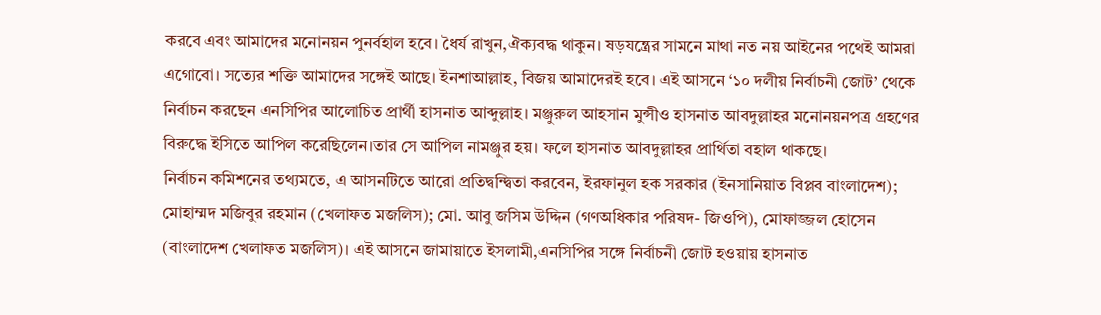করবে এবং আমাদের মনোনয়ন পুনর্বহাল হবে। ধৈর্য রাখুন,ঐক্যবদ্ধ থাকুন। ষড়যন্ত্রের সামনে মাথা নত নয় আইনের পথেই আমরা এগোবো। সত্যের শক্তি আমাদের সঙ্গেই আছে। ইনশাআল্লাহ, বিজয় আমাদেরই হবে। এই আসনে ‘১০ দলীয় নির্বাচনী জোট’ থেকে নির্বাচন করছেন এনসিপির আলোচিত প্রার্থী হাসনাত আব্দুল্লাহ। মঞ্জুরুল আহসান মুন্সীও হাসনাত আবদুল্লাহর মনোনয়নপত্র গ্রহণের বিরুদ্ধে ইসিতে আপিল করেছিলেন।তার সে আপিল নামঞ্জুর হয়। ফলে হাসনাত আবদুল্লাহর প্রার্থিতা বহাল থাকছে।
নির্বাচন কমিশনের তথ্যমতে, এ আসনটিতে আরো প্রতিদ্বন্দ্বিতা করবেন, ইরফানুল হক সরকার (ইনসানিয়াত বিপ্লব বাংলাদেশ); মোহাম্মদ মজিবুর রহমান (খেলাফত মজলিস); মো. আবু জসিম উদ্দিন (গণঅধিকার পরিষদ- জিওপি), মোফাজ্জল হোসেন (বাংলাদেশ খেলাফত মজলিস)। এই আসনে জামায়াতে ইসলামী,এনসিপির সঙ্গে নির্বাচনী জোট হওয়ায় হাসনাত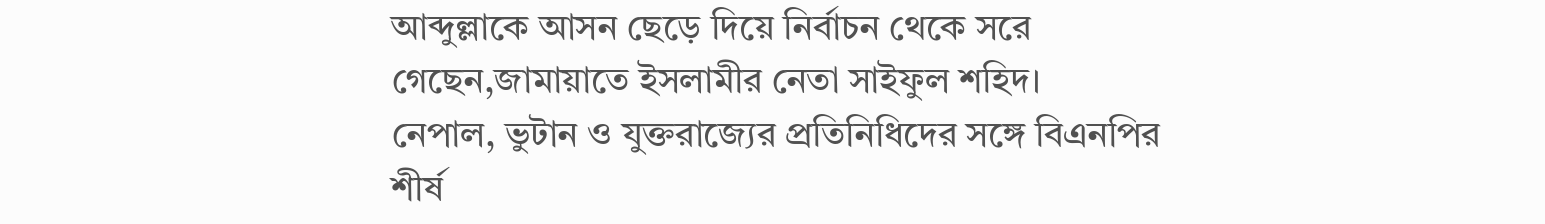আব্দুল্লাকে আসন ছেড়ে দিয়ে নির্বাচন থেকে সরে গেছেন,জামায়াতে ইসলামীর নেতা সাইফুল শহিদ।
নেপাল, ভুটান ও যুক্তরাজ্যের প্রতিনিধিদের সঙ্গে বিএনপির শীর্ষ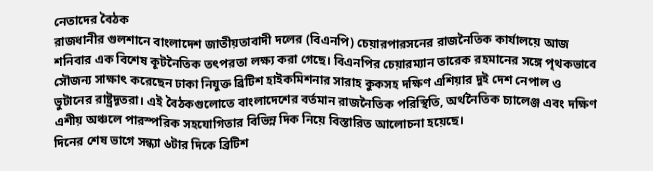নেতাদের বৈঠক
রাজধানীর গুলশানে বাংলাদেশ জাতীয়তাবাদী দলের (বিএনপি) চেয়ারপারসনের রাজনৈতিক কার্যালয়ে আজ শনিবার এক বিশেষ কূটনৈতিক তৎপরতা লক্ষ্য করা গেছে। বিএনপির চেয়ারম্যান তারেক রহমানের সঙ্গে পৃথকভাবে সৌজন্য সাক্ষাৎ করেছেন ঢাকা নিযুক্ত ব্রিটিশ হাইকমিশনার সারাহ কুকসহ দক্ষিণ এশিয়ার দুই দেশ নেপাল ও ভুটানের রাষ্ট্রদূতরা। এই বৈঠকগুলোতে বাংলাদেশের বর্তমান রাজনৈতিক পরিস্থিতি, অর্থনৈতিক চ্যালেঞ্জ এবং দক্ষিণ এশীয় অঞ্চলে পারস্পরিক সহযোগিতার বিভিন্ন দিক নিয়ে বিস্তারিত আলোচনা হয়েছে।
দিনের শেষ ভাগে সন্ধ্যা ৬টার দিকে ব্রিটিশ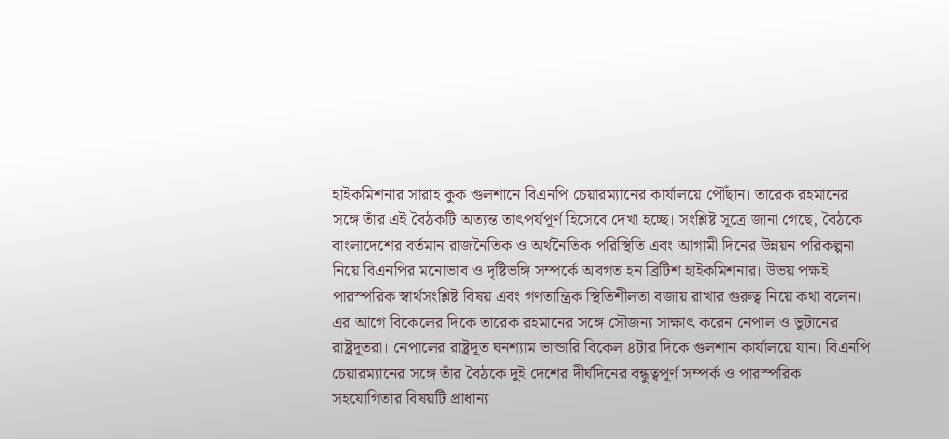হাইকমিশনার সারাহ কুক গুলশানে বিএনপি চেয়ারম্যানের কার্যালয়ে পৌঁছান। তারেক রহমানের সঙ্গে তাঁর এই বৈঠকটি অত্যন্ত তাৎপর্যপূর্ণ হিসেবে দেখা হচ্ছে। সংশ্লিষ্ট সূত্রে জানা গেছে, বৈঠকে বাংলাদেশের বর্তমান রাজনৈতিক ও অর্থনৈতিক পরিস্থিতি এবং আগামী দিনের উন্নয়ন পরিকল্পনা নিয়ে বিএনপির মনোভাব ও দৃষ্টিভঙ্গি সম্পর্কে অবগত হন ব্রিটিশ হাইকমিশনার। উভয় পক্ষই পারস্পরিক স্বার্থসংশ্লিষ্ট বিষয় এবং গণতান্ত্রিক স্থিতিশীলতা বজায় রাখার গুরুত্ব নিয়ে কথা বলেন।
এর আগে বিকেলের দিকে তারেক রহমানের সঙ্গে সৌজন্য সাক্ষাৎ করেন নেপাল ও ভুটানের রাষ্ট্রদূতরা। নেপালের রাষ্ট্রদূত ঘনশ্যাম ভান্ডারি বিকেল ৪টার দিকে গুলশান কার্যালয়ে যান। বিএনপি চেয়ারম্যানের সঙ্গে তাঁর বৈঠকে দুই দেশের দীর্ঘদিনের বন্ধুত্বপূর্ণ সম্পর্ক ও পারস্পরিক সহযোগিতার বিষয়টি প্রাধান্য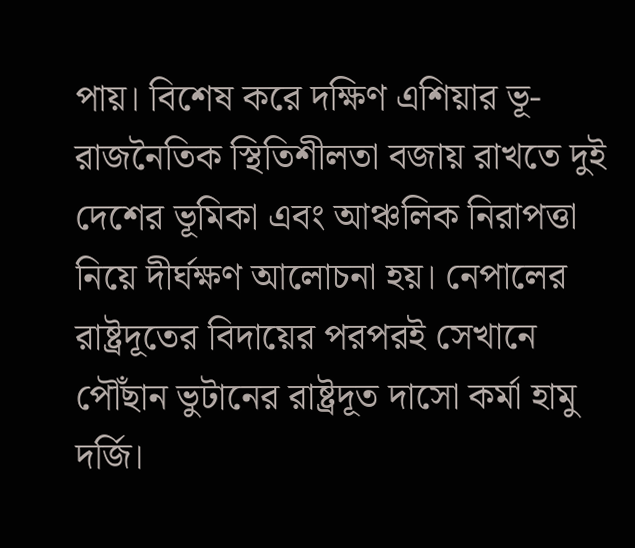পায়। বিশেষ করে দক্ষিণ এশিয়ার ভূ-রাজনৈতিক স্থিতিশীলতা বজায় রাখতে দুই দেশের ভূমিকা এবং আঞ্চলিক নিরাপত্তা নিয়ে দীর্ঘক্ষণ আলোচনা হয়। নেপালের রাষ্ট্রদূতের বিদায়ের পরপরই সেখানে পৌঁছান ভুটানের রাষ্ট্রদূত দাসো কর্মা হামু দর্জি।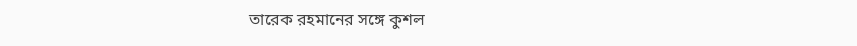তারেক রহমানের সঙ্গে কুশল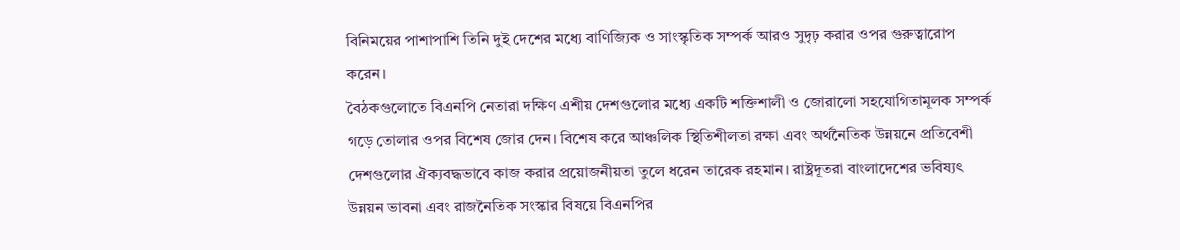বিনিময়ের পাশাপাশি তিনি দুই দেশের মধ্যে বাণিজ্যিক ও সাংস্কৃতিক সম্পর্ক আরও সুদৃঢ় করার ওপর গুরুত্বারোপ করেন।
বৈঠকগুলোতে বিএনপি নেতারা দক্ষিণ এশীয় দেশগুলোর মধ্যে একটি শক্তিশালী ও জোরালো সহযোগিতামূলক সম্পর্ক গড়ে তোলার ওপর বিশেষ জোর দেন। বিশেষ করে আঞ্চলিক স্থিতিশীলতা রক্ষা এবং অর্থনৈতিক উন্নয়নে প্রতিবেশী দেশগুলোর ঐক্যবদ্ধভাবে কাজ করার প্রয়োজনীয়তা তুলে ধরেন তারেক রহমান। রাষ্ট্রদূতরা বাংলাদেশের ভবিষ্যৎ উন্নয়ন ভাবনা এবং রাজনৈতিক সংস্কার বিষয়ে বিএনপির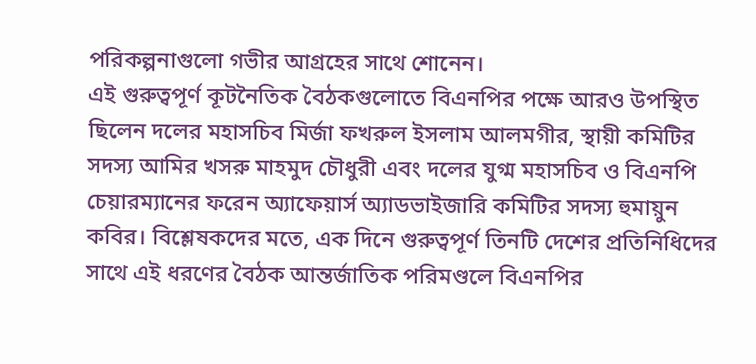পরিকল্পনাগুলো গভীর আগ্রহের সাথে শোনেন।
এই গুরুত্বপূর্ণ কূটনৈতিক বৈঠকগুলোতে বিএনপির পক্ষে আরও উপস্থিত ছিলেন দলের মহাসচিব মির্জা ফখরুল ইসলাম আলমগীর, স্থায়ী কমিটির সদস্য আমির খসরু মাহমুদ চৌধুরী এবং দলের যুগ্ম মহাসচিব ও বিএনপি চেয়ারম্যানের ফরেন অ্যাফেয়ার্স অ্যাডভাইজারি কমিটির সদস্য হুমায়ুন কবির। বিশ্লেষকদের মতে, এক দিনে গুরুত্বপূর্ণ তিনটি দেশের প্রতিনিধিদের সাথে এই ধরণের বৈঠক আন্তর্জাতিক পরিমণ্ডলে বিএনপির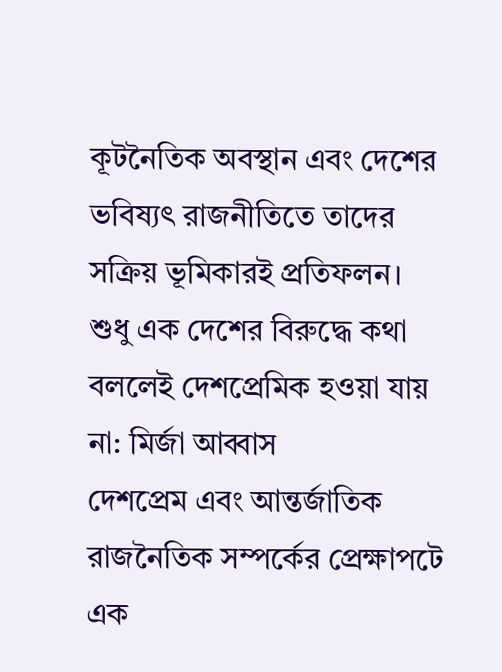কূটনৈতিক অবস্থান এবং দেশের ভবিষ্যৎ রাজনীতিতে তাদের সক্রিয় ভূমিকারই প্রতিফলন।
শুধু এক দেশের বিরুদ্ধে কথা বললেই দেশপ্রেমিক হওয়া যায় না: মির্জা আব্বাস
দেশপ্রেম এবং আন্তর্জাতিক রাজনৈতিক সম্পর্কের প্রেক্ষাপটে এক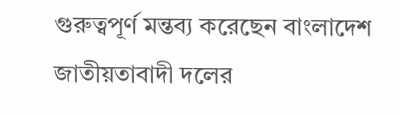গুরুত্বপূর্ণ মন্তব্য করেছেন বাংলাদেশ জাতীয়তাবাদী দলের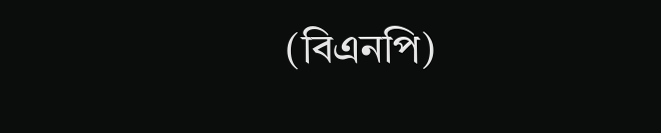(বিএনপি)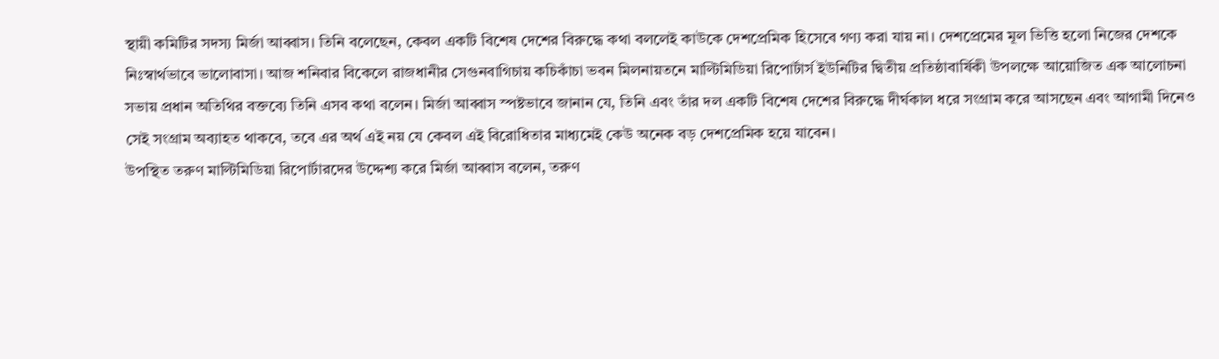স্থায়ী কমিটির সদস্য মির্জা আব্বাস। তিনি বলেছেন, কেবল একটি বিশেষ দেশের বিরুদ্ধে কথা বললেই কাউকে দেশপ্রেমিক হিসেবে গণ্য করা যায় না। দেশপ্রেমের মূল ভিত্তি হলো নিজের দেশকে নিঃস্বার্থভাবে ভালোবাসা। আজ শনিবার বিকেলে রাজধানীর সেগুনবাগিচায় কচিকাঁচা ভবন মিলনায়তনে মাল্টিমিডিয়া রিপোর্টার্স ইউনিটির দ্বিতীয় প্রতিষ্ঠাবার্ষিকী উপলক্ষে আয়োজিত এক আলোচনা সভায় প্রধান অতিথির বক্তব্যে তিনি এসব কথা বলেন। মির্জা আব্বাস স্পষ্টভাবে জানান যে, তিনি এবং তাঁর দল একটি বিশেষ দেশের বিরুদ্ধে দীর্ঘকাল ধরে সংগ্রাম করে আসছেন এবং আগামী দিনেও সেই সংগ্রাম অব্যাহত থাকবে, তবে এর অর্থ এই নয় যে কেবল এই বিরোধিতার মাধ্যমেই কেউ অনেক বড় দেশপ্রেমিক হয়ে যাবেন।
উপস্থিত তরুণ মাল্টিমিডিয়া রিপোর্টারদের উদ্দেশ্য করে মির্জা আব্বাস বলেন, তরুণ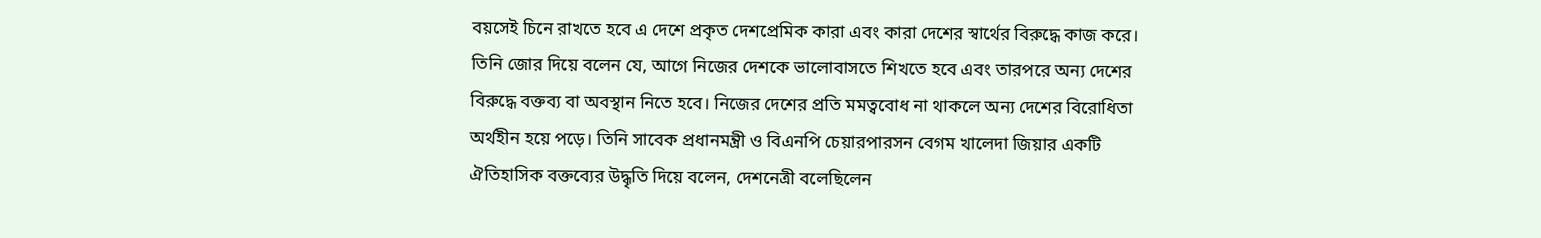বয়সেই চিনে রাখতে হবে এ দেশে প্রকৃত দেশপ্রেমিক কারা এবং কারা দেশের স্বার্থের বিরুদ্ধে কাজ করে। তিনি জোর দিয়ে বলেন যে, আগে নিজের দেশকে ভালোবাসতে শিখতে হবে এবং তারপরে অন্য দেশের বিরুদ্ধে বক্তব্য বা অবস্থান নিতে হবে। নিজের দেশের প্রতি মমত্ববোধ না থাকলে অন্য দেশের বিরোধিতা অর্থহীন হয়ে পড়ে। তিনি সাবেক প্রধানমন্ত্রী ও বিএনপি চেয়ারপারসন বেগম খালেদা জিয়ার একটি ঐতিহাসিক বক্তব্যের উদ্ধৃতি দিয়ে বলেন, দেশনেত্রী বলেছিলেন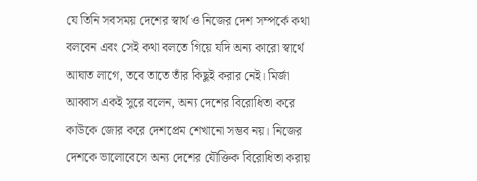যে তিনি সবসময় দেশের স্বার্থ ও নিজের দেশ সম্পর্কে কথা বলবেন এবং সেই কথা বলতে গিয়ে যদি অন্য কারো স্বার্থে আঘাত লাগে, তবে তাতে তাঁর কিছুই করার নেই। মির্জা আব্বাস একই সুরে বলেন, অন্য দেশের বিরোধিতা করে কাউকে জোর করে দেশপ্রেম শেখানো সম্ভব নয়। নিজের দেশকে ভালোবেসে অন্য দেশের যৌক্তিক বিরোধিতা করায়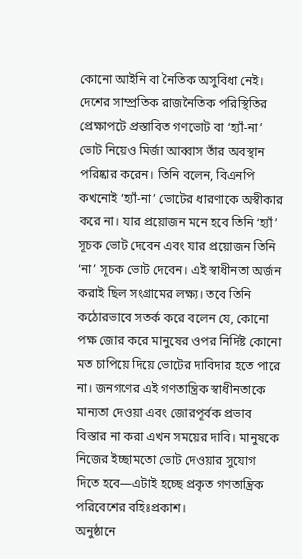কোনো আইনি বা নৈতিক অসুবিধা নেই।
দেশের সাম্প্রতিক রাজনৈতিক পরিস্থিতির প্রেক্ষাপটে প্রস্তাবিত গণভোট বা ‘হ্যাঁ-না’ ভোট নিয়েও মির্জা আব্বাস তাঁর অবস্থান পরিষ্কার করেন। তিনি বলেন, বিএনপি কখনোই ‘হ্যাঁ-না’ ভোটের ধারণাকে অস্বীকার করে না। যার প্রয়োজন মনে হবে তিনি ‘হ্যাঁ’ সূচক ভোট দেবেন এবং যার প্রয়োজন তিনি ‘না’ সূচক ভোট দেবেন। এই স্বাধীনতা অর্জন করাই ছিল সংগ্রামের লক্ষ্য। তবে তিনি কঠোরভাবে সতর্ক করে বলেন যে, কোনো পক্ষ জোর করে মানুষের ওপর নির্দিষ্ট কোনো মত চাপিয়ে দিয়ে ভোটের দাবিদার হতে পারে না। জনগণের এই গণতান্ত্রিক স্বাধীনতাকে মান্যতা দেওয়া এবং জোরপূর্বক প্রভাব বিস্তার না করা এখন সময়ের দাবি। মানুষকে নিজের ইচ্ছামতো ভোট দেওয়ার সুযোগ দিতে হবে—এটাই হচ্ছে প্রকৃত গণতান্ত্রিক পরিবেশের বহিঃপ্রকাশ।
অনুষ্ঠানে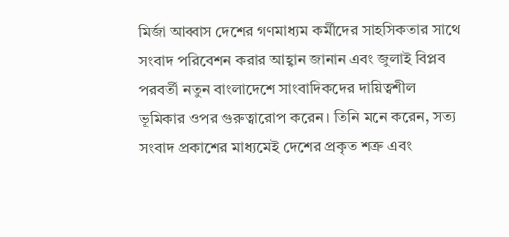মির্জা আব্বাস দেশের গণমাধ্যম কর্মীদের সাহসিকতার সাথে সংবাদ পরিবেশন করার আহ্বান জানান এবং জুলাই বিপ্লব পরবর্তী নতুন বাংলাদেশে সাংবাদিকদের দায়িত্বশীল ভূমিকার ওপর গুরুত্বারোপ করেন। তিনি মনে করেন, সত্য সংবাদ প্রকাশের মাধ্যমেই দেশের প্রকৃত শত্রু এবং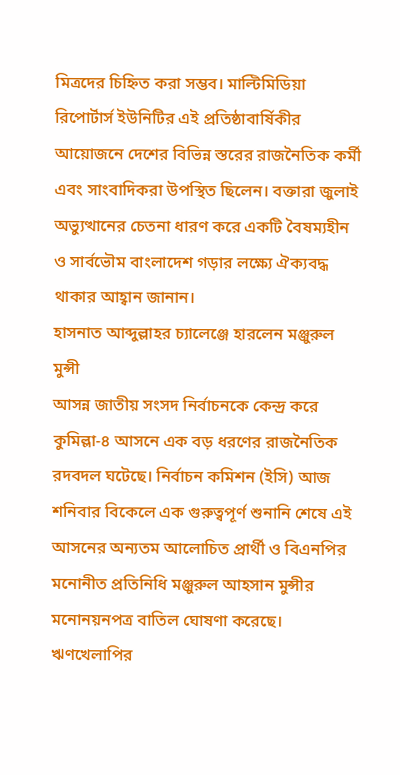মিত্রদের চিহ্নিত করা সম্ভব। মাল্টিমিডিয়া রিপোর্টার্স ইউনিটির এই প্রতিষ্ঠাবার্ষিকীর আয়োজনে দেশের বিভিন্ন স্তরের রাজনৈতিক কর্মী এবং সাংবাদিকরা উপস্থিত ছিলেন। বক্তারা জুলাই অভ্যুত্থানের চেতনা ধারণ করে একটি বৈষম্যহীন ও সার্বভৌম বাংলাদেশ গড়ার লক্ষ্যে ঐক্যবদ্ধ থাকার আহ্বান জানান।
হাসনাত আব্দুল্লাহর চ্যালেঞ্জে হারলেন মঞ্জুরুল মুন্সী
আসন্ন জাতীয় সংসদ নির্বাচনকে কেন্দ্র করে কুমিল্লা-৪ আসনে এক বড় ধরণের রাজনৈতিক রদবদল ঘটেছে। নির্বাচন কমিশন (ইসি) আজ শনিবার বিকেলে এক গুরুত্বপূর্ণ শুনানি শেষে এই আসনের অন্যতম আলোচিত প্রার্থী ও বিএনপির মনোনীত প্রতিনিধি মঞ্জুরুল আহসান মুন্সীর মনোনয়নপত্র বাতিল ঘোষণা করেছে। ঋণখেলাপির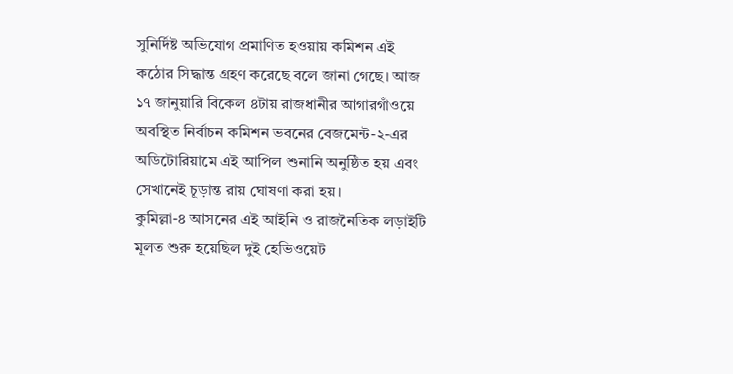সুনির্দিষ্ট অভিযোগ প্রমাণিত হওয়ায় কমিশন এই কঠোর সিদ্ধান্ত গ্রহণ করেছে বলে জানা গেছে। আজ ১৭ জানুয়ারি বিকেল ৪টায় রাজধানীর আগারগাঁওয়ে অবস্থিত নির্বাচন কমিশন ভবনের বেজমেন্ট-২-এর অডিটোরিয়ামে এই আপিল শুনানি অনুষ্ঠিত হয় এবং সেখানেই চূড়ান্ত রায় ঘোষণা করা হয়।
কুমিল্লা-৪ আসনের এই আইনি ও রাজনৈতিক লড়াইটি মূলত শুরু হয়েছিল দুই হেভিওয়েট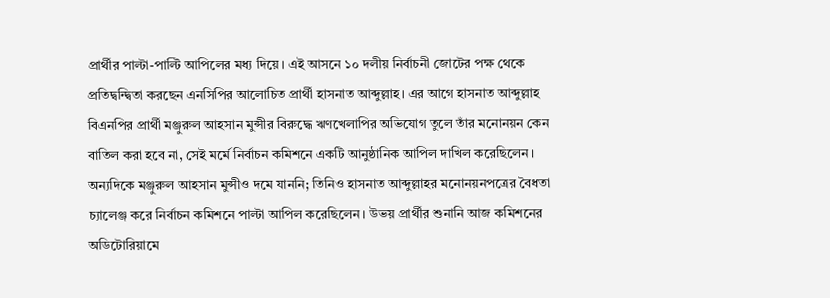প্রার্থীর পাল্টা-পাল্টি আপিলের মধ্য দিয়ে। এই আসনে ১০ দলীয় নির্বাচনী জোটের পক্ষ থেকে প্রতিদ্বন্দ্বিতা করছেন এনসিপির আলোচিত প্রার্থী হাসনাত আব্দুল্লাহ। এর আগে হাসনাত আব্দুল্লাহ বিএনপির প্রার্থী মঞ্জুরুল আহসান মুন্সীর বিরুদ্ধে ঋণখেলাপির অভিযোগ তুলে তাঁর মনোনয়ন কেন বাতিল করা হবে না, সেই মর্মে নির্বাচন কমিশনে একটি আনুষ্ঠানিক আপিল দাখিল করেছিলেন। অন্যদিকে মঞ্জুরুল আহসান মুন্সীও দমে যাননি; তিনিও হাসনাত আব্দুল্লাহর মনোনয়নপত্রের বৈধতা চ্যালেঞ্জ করে নির্বাচন কমিশনে পাল্টা আপিল করেছিলেন। উভয় প্রার্থীর শুনানি আজ কমিশনের অডিটোরিয়ামে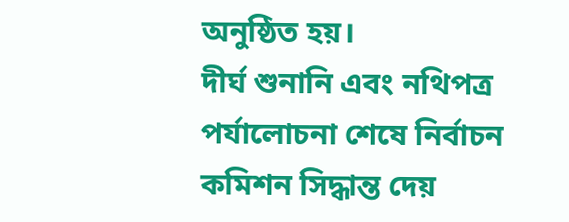অনুষ্ঠিত হয়।
দীর্ঘ শুনানি এবং নথিপত্র পর্যালোচনা শেষে নির্বাচন কমিশন সিদ্ধান্ত দেয়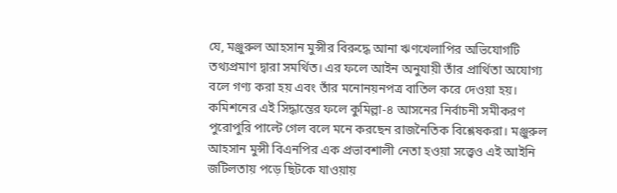যে, মঞ্জুরুল আহসান মুন্সীর বিরুদ্ধে আনা ঋণখেলাপির অভিযোগটি তথ্যপ্রমাণ দ্বারা সমর্থিত। এর ফলে আইন অনুযায়ী তাঁর প্রার্থিতা অযোগ্য বলে গণ্য করা হয় এবং তাঁর মনোনয়নপত্র বাতিল করে দেওয়া হয়। কমিশনের এই সিদ্ধান্তের ফলে কুমিল্লা-৪ আসনের নির্বাচনী সমীকরণ পুরোপুরি পাল্টে গেল বলে মনে করছেন রাজনৈতিক বিশ্লেষকরা। মঞ্জুরুল আহসান মুন্সী বিএনপির এক প্রভাবশালী নেতা হওয়া সত্ত্বেও এই আইনি জটিলতায় পড়ে ছিটকে যাওয়ায়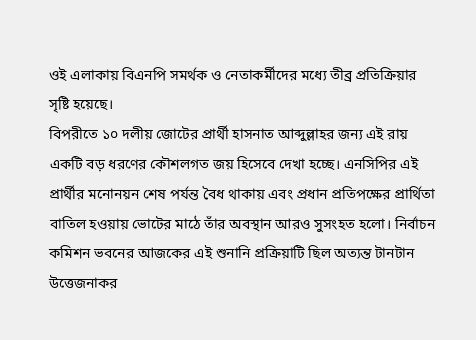ওই এলাকায় বিএনপি সমর্থক ও নেতাকর্মীদের মধ্যে তীব্র প্রতিক্রিয়ার সৃষ্টি হয়েছে।
বিপরীতে ১০ দলীয় জোটের প্রার্থী হাসনাত আব্দুল্লাহর জন্য এই রায় একটি বড় ধরণের কৌশলগত জয় হিসেবে দেখা হচ্ছে। এনসিপির এই প্রার্থীর মনোনয়ন শেষ পর্যন্ত বৈধ থাকায় এবং প্রধান প্রতিপক্ষের প্রার্থিতা বাতিল হওয়ায় ভোটের মাঠে তাঁর অবস্থান আরও সুসংহত হলো। নির্বাচন কমিশন ভবনের আজকের এই শুনানি প্রক্রিয়াটি ছিল অত্যন্ত টানটান উত্তেজনাকর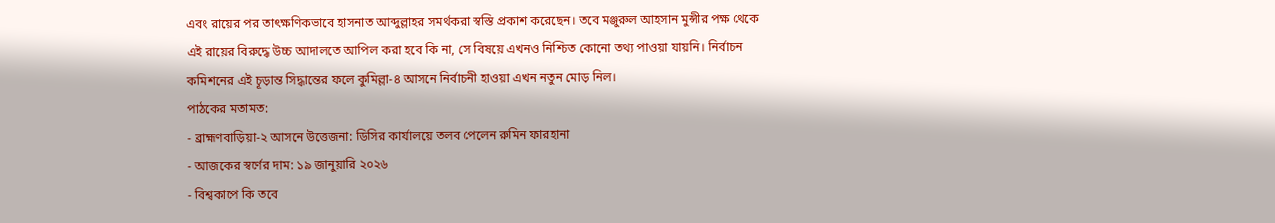এবং রায়ের পর তাৎক্ষণিকভাবে হাসনাত আব্দুল্লাহর সমর্থকরা স্বস্তি প্রকাশ করেছেন। তবে মঞ্জুরুল আহসান মুন্সীর পক্ষ থেকে এই রায়ের বিরুদ্ধে উচ্চ আদালতে আপিল করা হবে কি না, সে বিষয়ে এখনও নিশ্চিত কোনো তথ্য পাওয়া যায়নি। নির্বাচন কমিশনের এই চূড়ান্ত সিদ্ধান্তের ফলে কুমিল্লা-৪ আসনে নির্বাচনী হাওয়া এখন নতুন মোড় নিল।
পাঠকের মতামত:
- ব্রাহ্মণবাড়িয়া-২ আসনে উত্তেজনা: ডিসির কার্যালয়ে তলব পেলেন রুমিন ফারহানা
- আজকের স্বর্ণের দাম: ১৯ জানুয়ারি ২০২৬
- বিশ্বকাপে কি তবে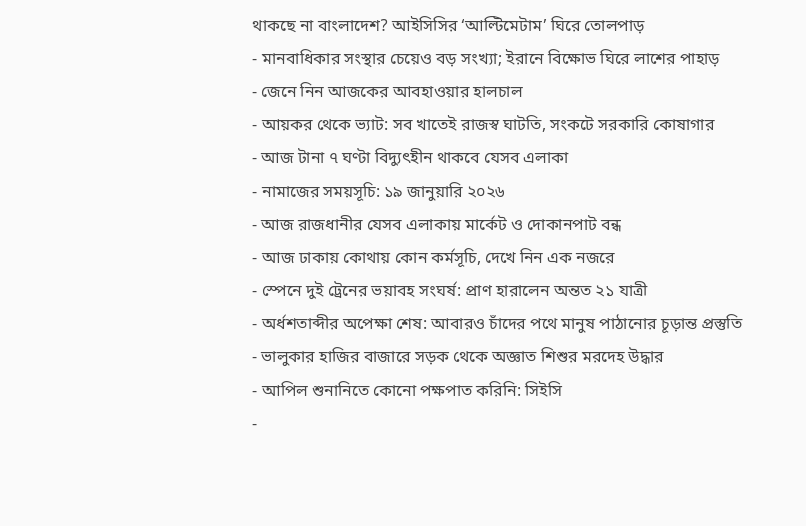থাকছে না বাংলাদেশ? আইসিসির ‘আল্টিমেটাম’ ঘিরে তোলপাড়
- মানবাধিকার সংস্থার চেয়েও বড় সংখ্যা; ইরানে বিক্ষোভ ঘিরে লাশের পাহাড়
- জেনে নিন আজকের আবহাওয়ার হালচাল
- আয়কর থেকে ভ্যাট: সব খাতেই রাজস্ব ঘাটতি, সংকটে সরকারি কোষাগার
- আজ টানা ৭ ঘণ্টা বিদ্যুৎহীন থাকবে যেসব এলাকা
- নামাজের সময়সূচি: ১৯ জানুয়ারি ২০২৬
- আজ রাজধানীর যেসব এলাকায় মার্কেট ও দোকানপাট বন্ধ
- আজ ঢাকায় কোথায় কোন কর্মসূচি, দেখে নিন এক নজরে
- স্পেনে দুই ট্রেনের ভয়াবহ সংঘর্ষ: প্রাণ হারালেন অন্তত ২১ যাত্রী
- অর্ধশতাব্দীর অপেক্ষা শেষ: আবারও চাঁদের পথে মানুষ পাঠানোর চূড়ান্ত প্রস্তুতি
- ভালুকার হাজির বাজারে সড়ক থেকে অজ্ঞাত শিশুর মরদেহ উদ্ধার
- আপিল শুনানিতে কোনো পক্ষপাত করিনি: সিইসি
-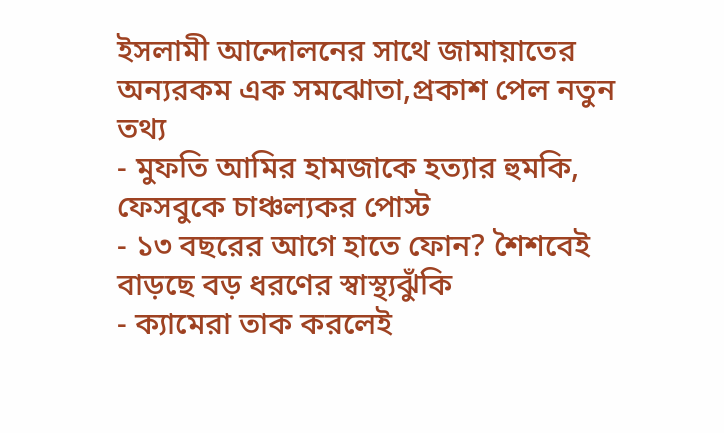ইসলামী আন্দোলনের সাথে জামায়াতের অন্যরকম এক সমঝোতা,প্রকাশ পেল নতুন তথ্য
- মুফতি আমির হামজাকে হত্যার হুমকি, ফেসবুকে চাঞ্চল্যকর পোস্ট
- ১৩ বছরের আগে হাতে ফোন? শৈশবেই বাড়ছে বড় ধরণের স্বাস্থ্যঝুঁকি
- ক্যামেরা তাক করলেই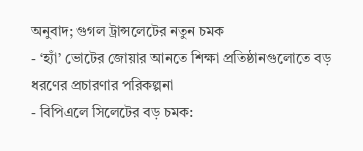অনুবাদ; গুগল ট্রান্সলেটের নতুন চমক
- ‘হ্যাঁ’ ভোটের জোয়ার আনতে শিক্ষা প্রতিষ্ঠানগুলোতে বড় ধরণের প্রচারণার পরিকল্পনা
- বিপিএলে সিলেটের বড় চমক: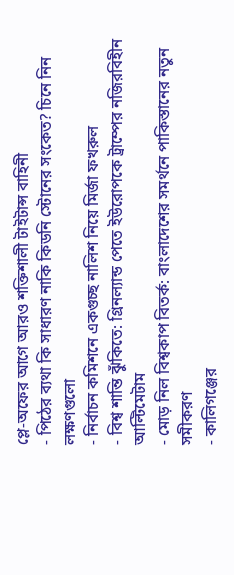প্লে-অফের আগে আরও শক্তিশালী টাইটান্স বাহিনী
- পিঠের ব্যথা কি সাধারণ নাকি কিডনি স্টোনের সংকেত? চিনে নিন লক্ষণগুলো
- নির্বাচন কমিশনে একগুচ্ছ নালিশ নিয়ে মির্জা ফখরুল
- বিশ্ব শান্তি ঝুঁকিতে: গ্রিনল্যান্ড পেতে ইউরোপকে ট্রাম্পের নজিরবিহীন আল্টিমেটাম
- মোড় নিল বিশ্বকাপ বিতর্ক: বাংলাদেশের সমর্থনে পাকিস্তানের নতুন সমীকরণ
- কালিগঞ্জের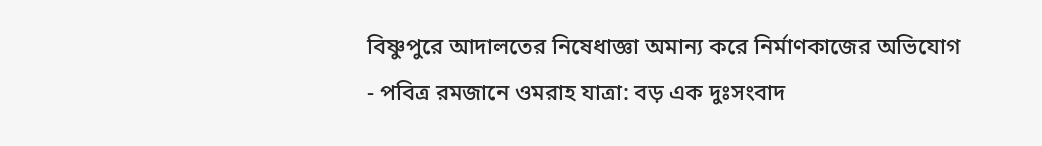বিষ্ণুপুরে আদালতের নিষেধাজ্ঞা অমান্য করে নির্মাণকাজের অভিযোগ
- পবিত্র রমজানে ওমরাহ যাত্রা: বড় এক দুঃসংবাদ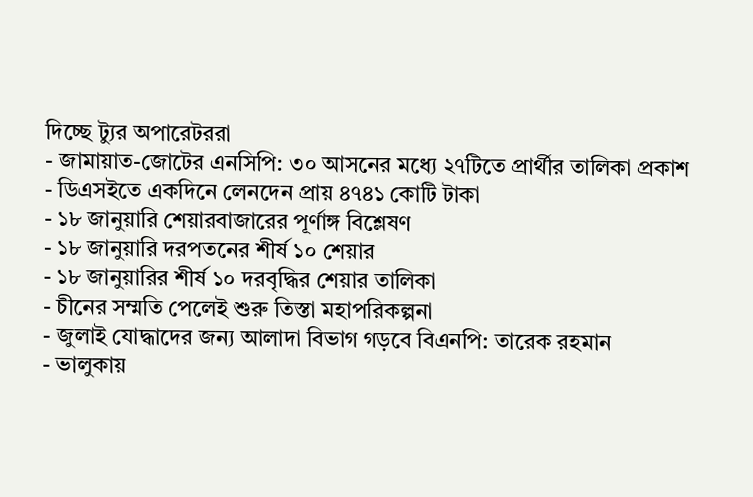দিচ্ছে ট্যুর অপারেটররা
- জামায়াত-জোটের এনসিপি: ৩০ আসনের মধ্যে ২৭টিতে প্রার্থীর তালিকা প্রকাশ
- ডিএসইতে একদিনে লেনদেন প্রায় ৪৭৪১ কোটি টাকা
- ১৮ জানুয়ারি শেয়ারবাজারের পূর্ণাঙ্গ বিশ্লেষণ
- ১৮ জানুয়ারি দরপতনের শীর্ষ ১০ শেয়ার
- ১৮ জানুয়ারির শীর্ষ ১০ দরবৃদ্ধির শেয়ার তালিকা
- চীনের সম্মতি পেলেই শুরু তিস্তা মহাপরিকল্পনা
- জুলাই যোদ্ধাদের জন্য আলাদা বিভাগ গড়বে বিএনপি: তারেক রহমান
- ভালুকায়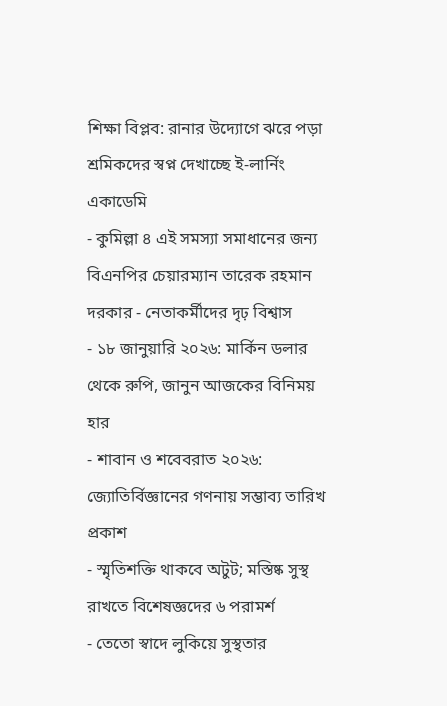শিক্ষা বিপ্লব: রানার উদ্যোগে ঝরে পড়া শ্রমিকদের স্বপ্ন দেখাচ্ছে ই-লার্নিং একাডেমি
- কুমিল্লা ৪ এই সমস্যা সমাধানের জন্য বিএনপির চেয়ারম্যান তারেক রহমান দরকার - নেতাকর্মীদের দৃঢ় বিশ্বাস
- ১৮ জানুয়ারি ২০২৬: মার্কিন ডলার থেকে রুপি, জানুন আজকের বিনিময় হার
- শাবান ও শবেবরাত ২০২৬: জ্যোতির্বিজ্ঞানের গণনায় সম্ভাব্য তারিখ প্রকাশ
- স্মৃতিশক্তি থাকবে অটুট; মস্তিষ্ক সুস্থ রাখতে বিশেষজ্ঞদের ৬ পরামর্শ
- তেতো স্বাদে লুকিয়ে সুস্থতার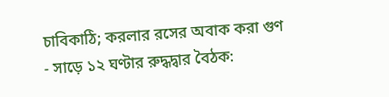চাবিকাঠি; করলার রসের অবাক করা গুণ
- সাড়ে ১২ ঘণ্টার রুদ্ধদ্বার বৈঠক: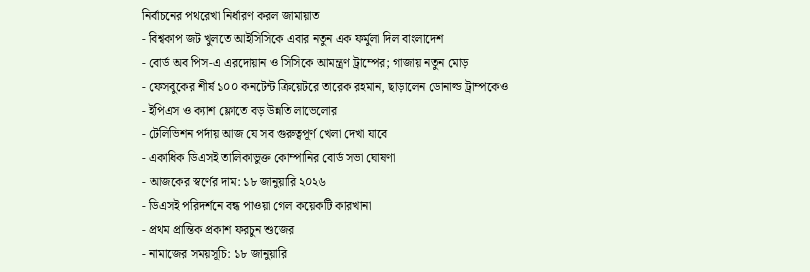নির্বাচনের পথরেখা নির্ধারণ করল জামায়াত
- বিশ্বকাপ জট খুলতে আইসিসিকে এবার নতুন এক ফর্মুলা দিল বাংলাদেশ
- বোর্ড অব পিস-এ এরদোয়ান ও সিসিকে আমন্ত্রণ ট্রাম্পের; গাজায় নতুন মোড়
- ফেসবুকের শীর্ষ ১০০ কনটেন্ট ক্রিয়েটরে তারেক রহমান, ছাড়ালেন ডোনাল্ড ট্রাম্পকেও
- ইপিএস ও ক্যাশ ফ্লোতে বড় উন্নতি লাভেলোর
- টেলিভিশন পর্দায় আজ যে সব গুরুত্বপূর্ণ খেলা দেখা যাবে
- একাধিক ডিএসই তালিকাভুক্ত কোম্পানির বোর্ড সভা ঘোষণা
- আজকের স্বর্ণের দাম: ১৮ জানুয়ারি ২০২৬
- ডিএসই পরিদর্শনে বন্ধ পাওয়া গেল কয়েকটি কারখানা
- প্রথম প্রান্তিক প্রকাশ ফরচুন শুজের
- নামাজের সময়সূচি: ১৮ জানুয়ারি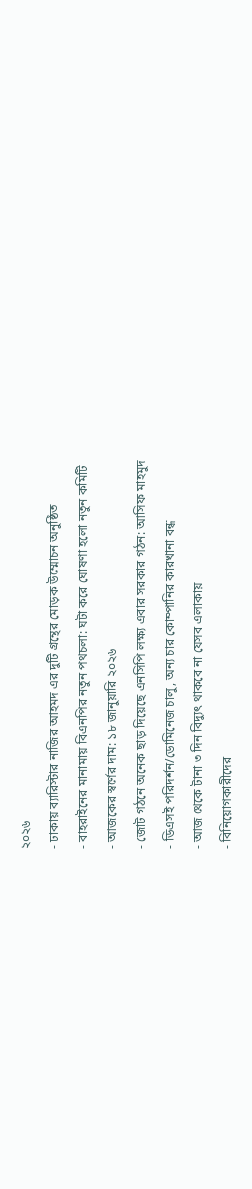২০২৬
- ঢাকায় ব্যারিস্টার নাজির আহমদ এর দুটি গ্রন্থের মোড়ক উম্মোচন অনুষ্ঠিত
- বাহরাইনের মানামায় বিএনপির নতুন পথচলা: ঘটা করে ঘোষণা হলো নতুন কমিটি
- আজকের স্বর্ণের দাম: ১৮ জানুয়ারি ২০২৬
- জোট গঠনে অনেক ছাড় দিয়েছে এনসিপি লক্ষ্য এবার সরকার গঠন: আসিফ মাহমুদ
- ডিএসই পরিদর্শন/ডোমিনেজ চালু, অন্য চার কোম্পানির কারখানা বন্ধ
- আজ থেকে টানা ৩ দিন বিদ্যুৎ থাকবে না যেসব এলাকায়
- বিনিয়োগকারীদের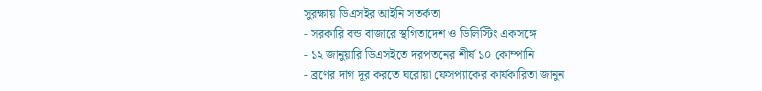সুরক্ষায় ডিএসইর আইনি সতর্কতা
- সরকারি বন্ড বাজারে স্থগিতাদেশ ও ডিলিস্টিং একসঙ্গে
- ১২ জানুয়ারি ডিএসইতে দরপতনের শীর্ষ ১০ কোম্পানি
- ব্রণের দাগ দূর করতে ঘরোয়া ফেসপ্যাকের কার্যকারিতা জানুন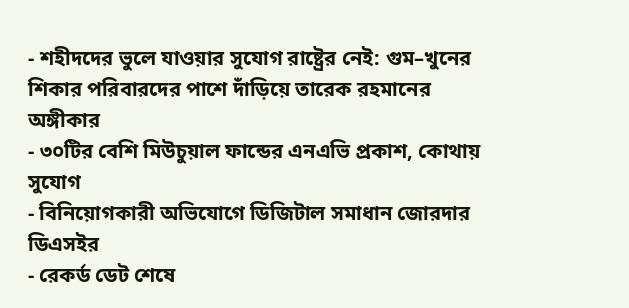- শহীদদের ভুলে যাওয়ার সুযোগ রাষ্ট্রের নেই: গুম–খুনের শিকার পরিবারদের পাশে দাঁড়িয়ে তারেক রহমানের অঙ্গীকার
- ৩০টির বেশি মিউচুয়াল ফান্ডের এনএভি প্রকাশ, কোথায় সুযোগ
- বিনিয়োগকারী অভিযোগে ডিজিটাল সমাধান জোরদার ডিএসইর
- রেকর্ড ডেট শেষে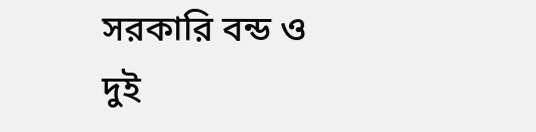সরকারি বন্ড ও দুই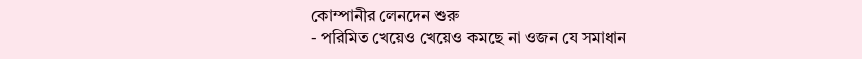কোম্পানীর লেনদেন শুরু
- পরিমিত খেয়েও খেয়েও কমছে না ওজন যে সমাধান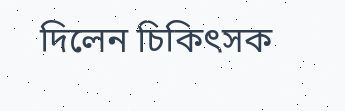দিলেন চিকিৎসক